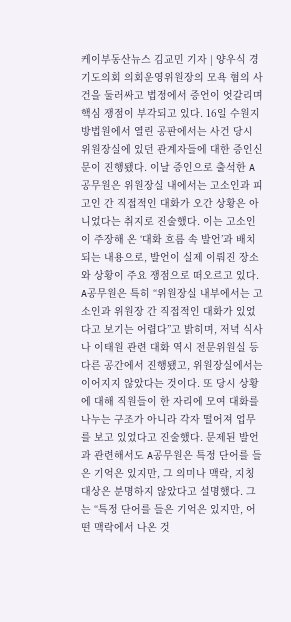케이부동산뉴스 김교민 기자 | 양우식 경기도의회 의회운영위원장의 모욕 혐의 사건을 둘러싸고 법정에서 증언이 엇갈리며 핵심 쟁점이 부각되고 있다. 16일 수원지방법원에서 열린 공판에서는 사건 당시 위원장실에 있던 관계자들에 대한 증인신문이 진행됐다. 이날 증인으로 출석한 A공무원은 위원장실 내에서는 고소인과 피고인 간 직접적인 대화가 오간 상황은 아니었다는 취지로 진술했다. 이는 고소인이 주장해 온 ‘대화 흐름 속 발언’과 배치되는 내용으로, 발언이 실제 이뤄진 장소와 상황이 주요 쟁점으로 떠오르고 있다. A공무원은 특히 “위원장실 내부에서는 고소인과 위원장 간 직접적인 대화가 있었다고 보기는 어렵다”고 밝히며, 저녁 식사나 이태원 관련 대화 역시 전문위원실 등 다른 공간에서 진행됐고, 위원장실에서는 이어지지 않았다는 것이다. 또 당시 상황에 대해 직원들이 한 자리에 모여 대화를 나누는 구조가 아니라 각자 떨어져 업무를 보고 있었다고 진술했다. 문제된 발언과 관련해서도 A공무원은 특정 단어를 들은 기억은 있지만, 그 의미나 맥락, 지칭 대상은 분명하지 않았다고 설명했다. 그는 “특정 단어를 들은 기억은 있지만, 어떤 맥락에서 나온 것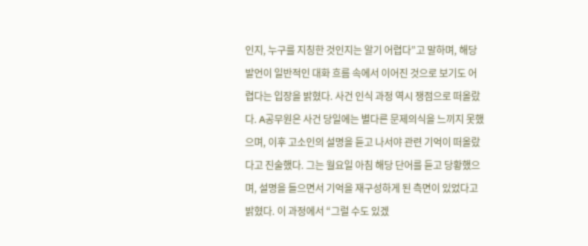인지, 누구를 지칭한 것인지는 알기 어렵다”고 말하며, 해당 발언이 일반적인 대화 흐름 속에서 이어진 것으로 보기도 어렵다는 입장을 밝혔다. 사건 인식 과정 역시 쟁점으로 떠올랐다. A공무원은 사건 당일에는 별다른 문제의식을 느끼지 못했으며, 이후 고소인의 설명을 듣고 나서야 관련 기억이 떠올랐다고 진술했다. 그는 월요일 아침 해당 단어를 듣고 당황했으며, 설명을 들으면서 기억을 재구성하게 된 측면이 있었다고 밝혔다. 이 과정에서 “그럴 수도 있겠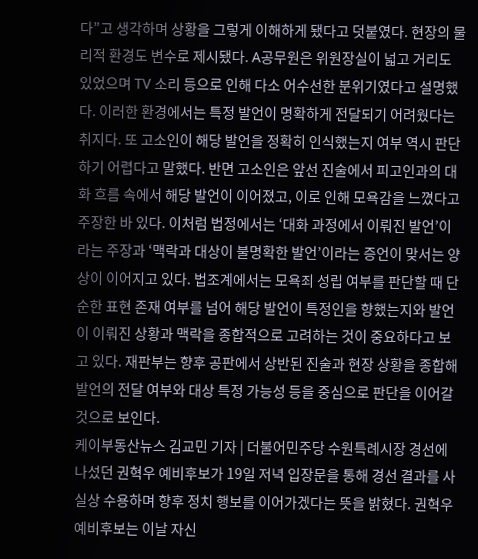다”고 생각하며 상황을 그렇게 이해하게 됐다고 덧붙였다. 현장의 물리적 환경도 변수로 제시됐다. A공무원은 위원장실이 넓고 거리도 있었으며 TV 소리 등으로 인해 다소 어수선한 분위기였다고 설명했다. 이러한 환경에서는 특정 발언이 명확하게 전달되기 어려웠다는 취지다. 또 고소인이 해당 발언을 정확히 인식했는지 여부 역시 판단하기 어렵다고 말했다. 반면 고소인은 앞선 진술에서 피고인과의 대화 흐름 속에서 해당 발언이 이어졌고, 이로 인해 모욕감을 느꼈다고 주장한 바 있다. 이처럼 법정에서는 ‘대화 과정에서 이뤄진 발언’이라는 주장과 ‘맥락과 대상이 불명확한 발언’이라는 증언이 맞서는 양상이 이어지고 있다. 법조계에서는 모욕죄 성립 여부를 판단할 때 단순한 표현 존재 여부를 넘어 해당 발언이 특정인을 향했는지와 발언이 이뤄진 상황과 맥락을 종합적으로 고려하는 것이 중요하다고 보고 있다. 재판부는 향후 공판에서 상반된 진술과 현장 상황을 종합해 발언의 전달 여부와 대상 특정 가능성 등을 중심으로 판단을 이어갈 것으로 보인다.
케이부동산뉴스 김교민 기자 | 더불어민주당 수원특례시장 경선에 나섰던 권혁우 예비후보가 19일 저녁 입장문을 통해 경선 결과를 사실상 수용하며 향후 정치 행보를 이어가겠다는 뜻을 밝혔다. 권혁우 예비후보는 이날 자신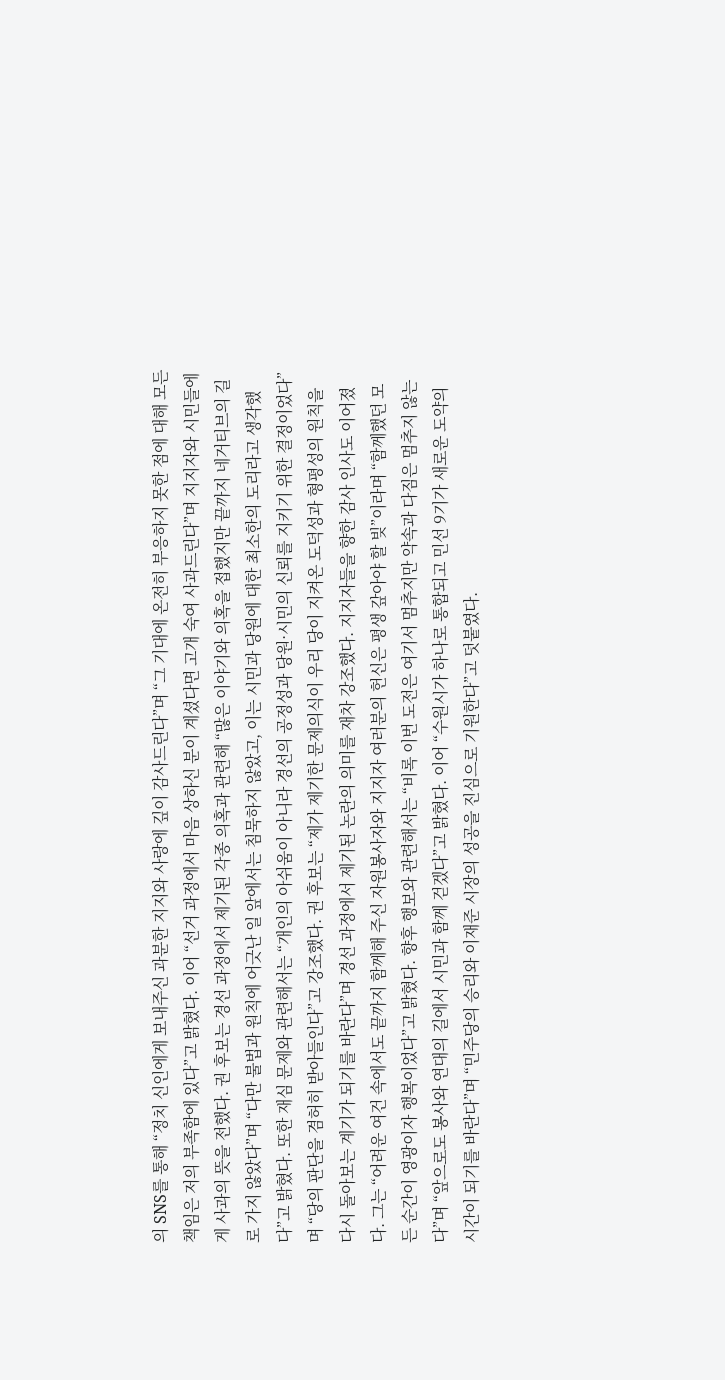의 SNS를 통해 “정치 신인에게 보내주신 과분한 지지와 사랑에 깊이 감사드린다”며 “그 기대에 온전히 부응하지 못한 점에 대해 모든 책임은 저의 부족함에 있다”고 밝혔다. 이어 “선거 과정에서 마음 상하신 분이 계셨다면 고개 숙여 사과드린다”며 지지자와 시민들에게 사과의 뜻을 전했다. 권 후보는 경선 과정에서 제기된 각종 의혹과 관련해 “많은 이야기와 의혹을 접했지만 끝까지 네거티브의 길로 가지 않았다”며 “다만 불법과 원칙에 어긋난 일 앞에서는 침묵하지 않았고, 이는 시민과 당원에 대한 최소한의 도리라고 생각했다”고 밝혔다. 또한 재심 문제와 관련해서는 “개인의 아쉬움이 아니라 경선의 공정성과 당원·시민의 신뢰를 지키기 위한 결정이었다”며 “당의 판단을 겸허히 받아들인다”고 강조했다. 권 후보는 “제가 제기한 문제의식이 우리 당이 지켜온 도덕성과 형평성의 원칙을 다시 돌아보는 계기가 되기를 바란다”며 경선 과정에서 제기된 논란의 의미를 재차 강조했다. 지지자들을 향한 감사 인사도 이어졌다. 그는 “어려운 여건 속에서도 끝까지 함께해 주신 자원봉사자와 지지자 여러분의 헌신은 평생 갚아야 할 빚”이라며 “함께했던 모든 순간이 영광이자 행복이었다”고 밝혔다. 향후 행보와 관련해서는 “비록 이번 도전은 여기서 멈추지만 약속과 다짐은 멈추지 않는다”며 “앞으로도 봉사와 연대의 길에서 시민과 함께 걷겠다”고 밝혔다. 이어 “수원시가 하나로 통합되고 민선 9기가 새로운 도약의 시간이 되기를 바란다”며 “민주당의 승리와 이재준 시장의 성공을 진심으로 기원한다”고 덧붙였다.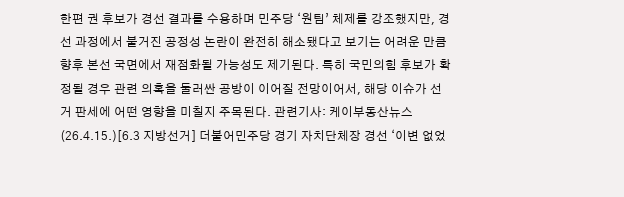한편 권 후보가 경선 결과를 수용하며 민주당 ‘원팀’ 체제를 강조했지만, 경선 과정에서 불거진 공정성 논란이 완전히 해소됐다고 보기는 어려운 만큼 향후 본선 국면에서 재점화될 가능성도 제기된다. 특히 국민의힘 후보가 확정될 경우 관련 의혹을 둘러싼 공방이 이어질 전망이어서, 해당 이슈가 선거 판세에 어떤 영향을 미칠지 주목된다. 관련기사: 케이부동산뉴스(26.4.15.)[6.3 지방선거] 더불어민주당 경기 자치단체장 경선 ‘이변 없었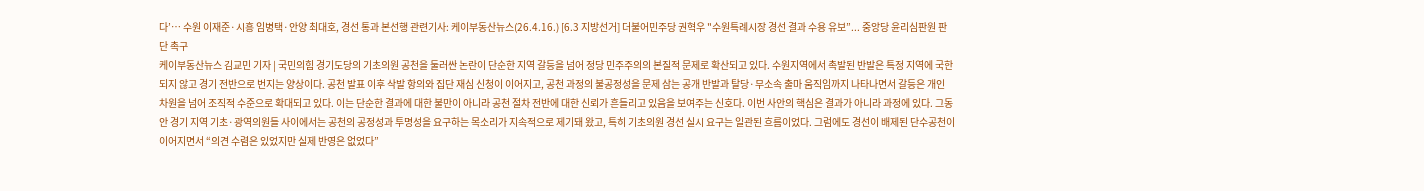다’… 수원 이재준·시흥 임병택·안양 최대호, 경선 통과 본선행 관련기사: 케이부동산뉴스(26.4.16.) [6.3 지방선거] 더불어민주당 권혁우 "수원특례시장 경선 결과 수용 유보”... 중앙당 윤리심판원 판단 촉구
케이부동산뉴스 김교민 기자 | 국민의힘 경기도당의 기초의원 공천을 둘러싼 논란이 단순한 지역 갈등을 넘어 정당 민주주의의 본질적 문제로 확산되고 있다. 수원지역에서 촉발된 반발은 특정 지역에 국한되지 않고 경기 전반으로 번지는 양상이다. 공천 발표 이후 삭발 항의와 집단 재심 신청이 이어지고, 공천 과정의 불공정성을 문제 삼는 공개 반발과 탈당·무소속 출마 움직임까지 나타나면서 갈등은 개인 차원을 넘어 조직적 수준으로 확대되고 있다. 이는 단순한 결과에 대한 불만이 아니라 공천 절차 전반에 대한 신뢰가 흔들리고 있음을 보여주는 신호다. 이번 사안의 핵심은 결과가 아니라 과정에 있다. 그동안 경기 지역 기초·광역의원들 사이에서는 공천의 공정성과 투명성을 요구하는 목소리가 지속적으로 제기돼 왔고, 특히 기초의원 경선 실시 요구는 일관된 흐름이었다. 그럼에도 경선이 배제된 단수공천이 이어지면서 “의견 수렴은 있었지만 실제 반영은 없었다”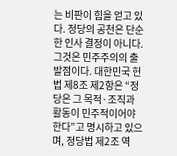는 비판이 힘을 얻고 있다. 정당의 공천은 단순한 인사 결정이 아니다. 그것은 민주주의의 출발점이다. 대한민국 헌법 제8조 제2항은 “정당은 그 목적·조직과 활동이 민주적이어야 한다”고 명시하고 있으며, 정당법 제2조 역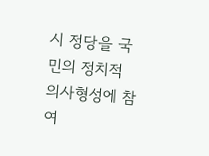시 정당을 국민의 정치적 의사형성에 참여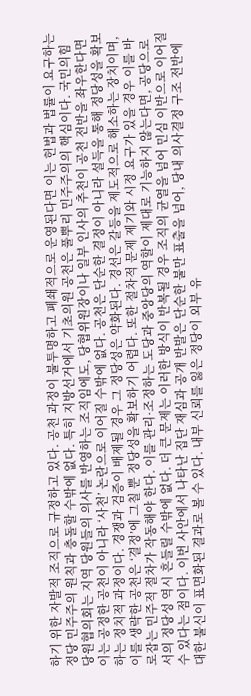하기 위한 자발적 조직으로 규정하고 있다. 공천 과정이 불투명하고 폐쇄적으로 운영된다면 이는 헌법과 법률이 요구하는 정당 민주주의 원칙과 충돌할 수밖에 없다. 특히 지방선거에서 기초의원 공천은 풀뿌리 민주주의의 핵심이다. 국민의힘 당원협의회는 지역 당원들의 의사를 반영하는 조직임에도, 당협위원장이나 일부 인사의 추천이 공천 전반을 좌우한다면 이는 공정한 공천이 아니라 ‘사천’ 논란으로 이어질 수밖에 없다. 공천은 단순한 결정이 아니라 설득을 통해 정당성을 확보하는 정치적 과정이다. 경쟁과 검증이 배제될 경우 그 정당성은 약화된다. 경선은 갈등을 제도적으로 해소하는 장치이며, 이를 생략한 공천은 ‘결정’에 그칠 뿐 정당성을 확보하기 어렵다. 또한 절차적 문제 제기와 시정 요구가 있을 경우 이를 바로잡는 민주적 절차가 작동해야 한다. 이를 관리·조정하는 도당과 중앙당의 역할이 제대로 기능하지 않는다면, 공당으로서의 정당성 역시 흔들릴 수밖에 없다. 더 큰 문제는 이러한 방식이 반복될 경우 조직의 균열을 넘어 민심 이반으로 이어질 수 있다는 점이다. 이번 사안에서 나타난 집단 재심과 공개 반발은 단순한 불만 표출을 넘어, 당내 의사결정 구조 전반에 대한 불신이 표면화된 결과로 볼 수 있다. 내부 신뢰를 잃은 정당이 외부 유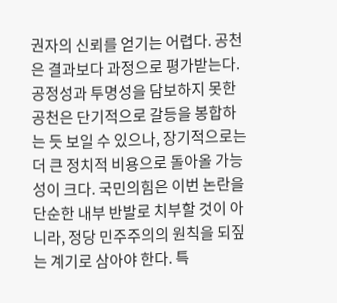권자의 신뢰를 얻기는 어렵다. 공천은 결과보다 과정으로 평가받는다. 공정성과 투명성을 담보하지 못한 공천은 단기적으로 갈등을 봉합하는 듯 보일 수 있으나, 장기적으로는 더 큰 정치적 비용으로 돌아올 가능성이 크다. 국민의힘은 이번 논란을 단순한 내부 반발로 치부할 것이 아니라, 정당 민주주의의 원칙을 되짚는 계기로 삼아야 한다. 특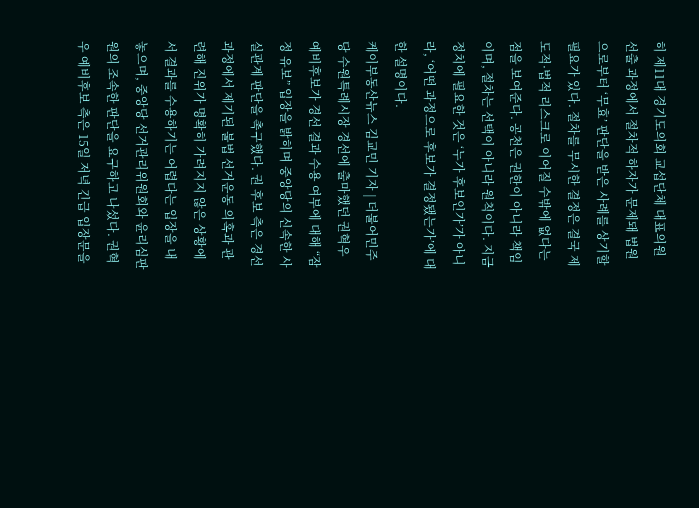히 제11대 경기도의회 교섭단체 대표의원 선출 과정에서 절차적 하자가 문제돼 법원으로부터 ‘무효’ 판단을 받은 사례를 상기할 필요가 있다. 절차를 무시한 결정은 결국 제도적·법적 리스크로 이어질 수밖에 없다는 점을 보여준다. 공천은 권한이 아니라 책임이며, 절차는 선택이 아니라 원칙이다. 지금 정치에 필요한 것은 ‘누가 후보인가’가 아니라, ‘어떤 과정으로 후보가 결정됐는가’에 대한 설명이다.
케이부동산뉴스 김교민 기자 | 더불어민주당 수원특례시장 경선에 출마했던 권혁우 예비후보가 경선 결과 수용 여부에 대해 “잠정 유보” 입장을 밝히며 중앙당의 신속한 사실관계 판단을 촉구했다. 권 후보 측은 경선 과정에서 제기된 불법 선거운동 의혹과 관련해 진위가 명확히 가려지지 않은 상황에서 결과를 수용하기는 어렵다는 입장을 내놓으며, 중앙당 선거관리위원회와 윤리심판원의 조속한 판단을 요구하고 나섰다. 권혁우 예비후보 측은 15일 저녁 긴급 입장문을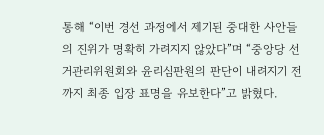통해 “이번 경선 과정에서 제기된 중대한 사안들의 진위가 명확히 가려지지 않았다”며 “중앙당 선거관리위원회와 윤리심판원의 판단이 내려지기 전까지 최종 입장 표명을 유보한다”고 밝혔다.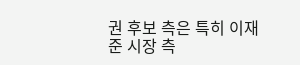권 후보 측은 특히 이재준 시장 측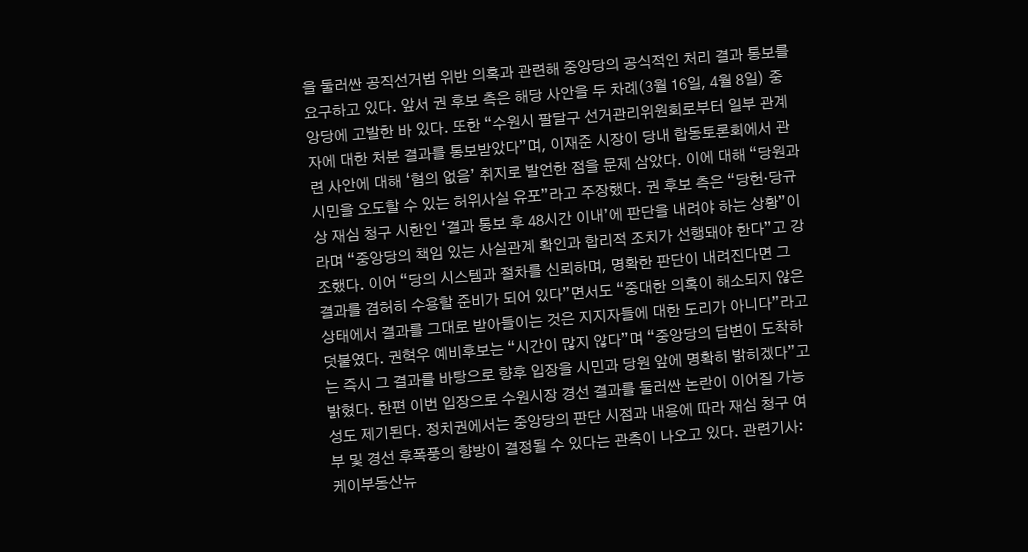을 둘러싼 공직선거법 위반 의혹과 관련해 중앙당의 공식적인 처리 결과 통보를 요구하고 있다. 앞서 권 후보 측은 해당 사안을 두 차례(3월 16일, 4월 8일) 중앙당에 고발한 바 있다. 또한 “수원시 팔달구 선거관리위원회로부터 일부 관계자에 대한 처분 결과를 통보받았다”며, 이재준 시장이 당내 합동토론회에서 관련 사안에 대해 ‘혐의 없음’ 취지로 발언한 점을 문제 삼았다. 이에 대해 “당원과 시민을 오도할 수 있는 허위사실 유포”라고 주장했다. 권 후보 측은 “당헌·당규상 재심 청구 시한인 ‘결과 통보 후 48시간 이내’에 판단을 내려야 하는 상황”이라며 “중앙당의 책임 있는 사실관계 확인과 합리적 조치가 선행돼야 한다”고 강조했다. 이어 “당의 시스템과 절차를 신뢰하며, 명확한 판단이 내려진다면 그 결과를 겸허히 수용할 준비가 되어 있다”면서도 “중대한 의혹이 해소되지 않은 상태에서 결과를 그대로 받아들이는 것은 지지자들에 대한 도리가 아니다”라고 덧붙였다. 권혁우 예비후보는 “시간이 많지 않다”며 “중앙당의 답변이 도착하는 즉시 그 결과를 바탕으로 향후 입장을 시민과 당원 앞에 명확히 밝히겠다”고 밝혔다. 한편 이번 입장으로 수원시장 경선 결과를 둘러싼 논란이 이어질 가능성도 제기된다. 정치권에서는 중앙당의 판단 시점과 내용에 따라 재심 청구 여부 및 경선 후폭풍의 향방이 결정될 수 있다는 관측이 나오고 있다. 관련기사: 케이부동산뉴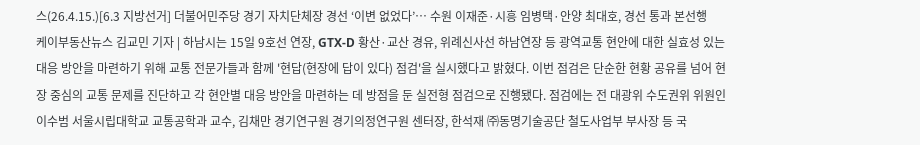스(26.4.15.)[6.3 지방선거] 더불어민주당 경기 자치단체장 경선 ‘이변 없었다’… 수원 이재준·시흥 임병택·안양 최대호, 경선 통과 본선행
케이부동산뉴스 김교민 기자 | 하남시는 15일 9호선 연장, GTX-D 황산·교산 경유, 위례신사선 하남연장 등 광역교통 현안에 대한 실효성 있는 대응 방안을 마련하기 위해 교통 전문가들과 함께 '현답(현장에 답이 있다) 점검'을 실시했다고 밝혔다. 이번 점검은 단순한 현황 공유를 넘어 현장 중심의 교통 문제를 진단하고 각 현안별 대응 방안을 마련하는 데 방점을 둔 실전형 점검으로 진행됐다. 점검에는 전 대광위 수도권위 위원인 이수범 서울시립대학교 교통공학과 교수, 김채만 경기연구원 경기의정연구원 센터장, 한석재 ㈜동명기술공단 철도사업부 부사장 등 국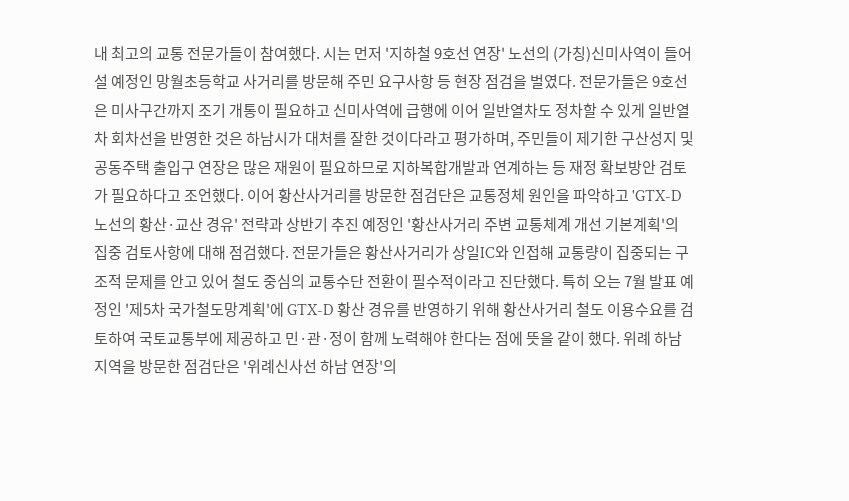내 최고의 교통 전문가들이 참여했다. 시는 먼저 '지하철 9호선 연장' 노선의 (가칭)신미사역이 들어설 예정인 망월초등학교 사거리를 방문해 주민 요구사항 등 현장 점검을 벌였다. 전문가들은 9호선은 미사구간까지 조기 개통이 필요하고 신미사역에 급행에 이어 일반열차도 정차할 수 있게 일반열차 회차선을 반영한 것은 하남시가 대처를 잘한 것이다라고 평가하며, 주민들이 제기한 구산성지 및 공동주택 출입구 연장은 많은 재원이 필요하므로 지하복합개발과 연계하는 등 재정 확보방안 검토가 필요하다고 조언했다. 이어 황산사거리를 방문한 점검단은 교통정체 원인을 파악하고 'GTX-D 노선의 황산·교산 경유' 전략과 상반기 추진 예정인 '황산사거리 주변 교통체계 개선 기본계획'의 집중 검토사항에 대해 점검했다. 전문가들은 황산사거리가 상일IC와 인접해 교통량이 집중되는 구조적 문제를 안고 있어 철도 중심의 교통수단 전환이 필수적이라고 진단했다. 특히 오는 7월 발표 예정인 '제5차 국가철도망계획'에 GTX-D 황산 경유를 반영하기 위해 황산사거리 철도 이용수요를 검토하여 국토교통부에 제공하고 민·관·정이 함께 노력해야 한다는 점에 뜻을 같이 했다. 위례 하남 지역을 방문한 점검단은 '위례신사선 하남 연장'의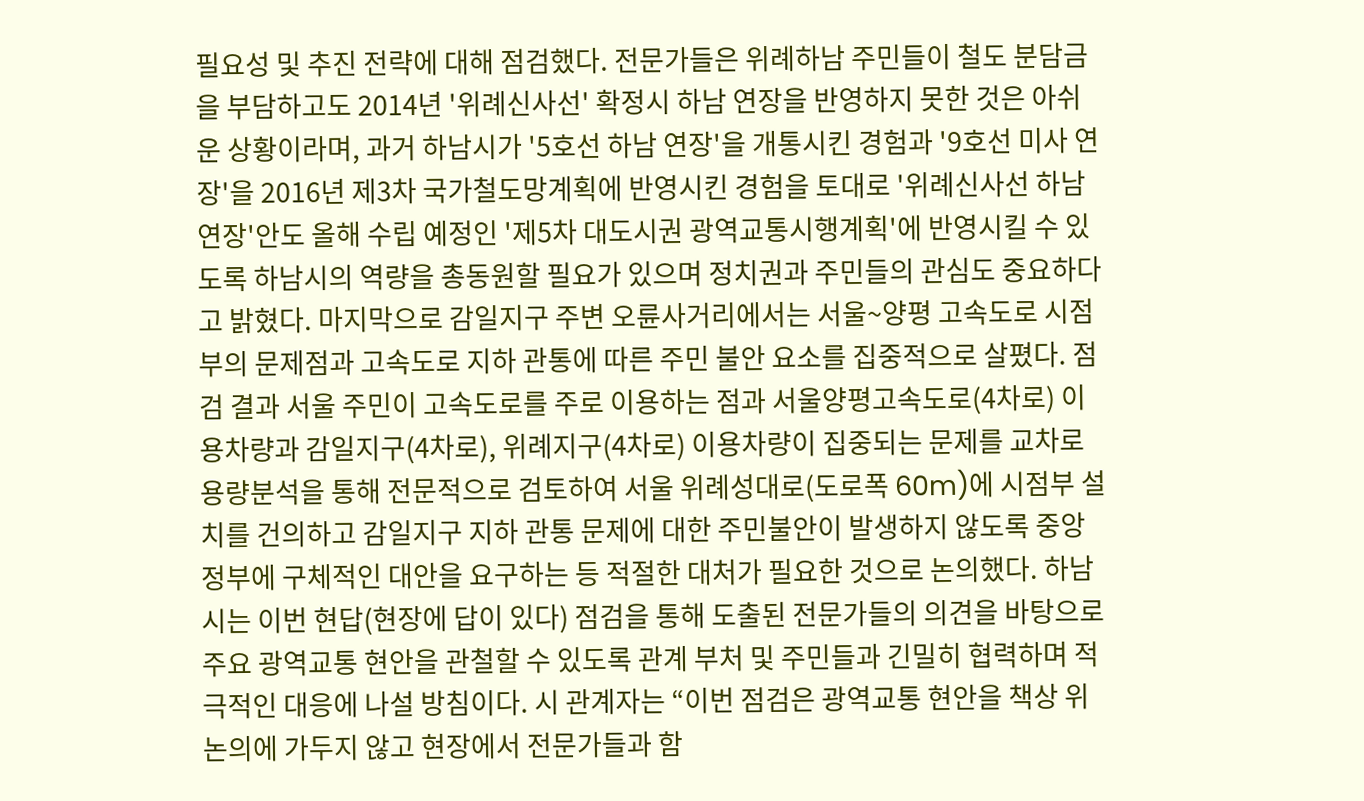필요성 및 추진 전략에 대해 점검했다. 전문가들은 위례하남 주민들이 철도 분담금을 부담하고도 2014년 '위례신사선' 확정시 하남 연장을 반영하지 못한 것은 아쉬운 상황이라며, 과거 하남시가 '5호선 하남 연장'을 개통시킨 경험과 '9호선 미사 연장'을 2016년 제3차 국가철도망계획에 반영시킨 경험을 토대로 '위례신사선 하남연장'안도 올해 수립 예정인 '제5차 대도시권 광역교통시행계획'에 반영시킬 수 있도록 하남시의 역량을 총동원할 필요가 있으며 정치권과 주민들의 관심도 중요하다고 밝혔다. 마지막으로 감일지구 주변 오륜사거리에서는 서울~양평 고속도로 시점부의 문제점과 고속도로 지하 관통에 따른 주민 불안 요소를 집중적으로 살폈다. 점검 결과 서울 주민이 고속도로를 주로 이용하는 점과 서울양평고속도로(4차로) 이용차량과 감일지구(4차로), 위례지구(4차로) 이용차량이 집중되는 문제를 교차로 용량분석을 통해 전문적으로 검토하여 서울 위례성대로(도로폭 60m)에 시점부 설치를 건의하고 감일지구 지하 관통 문제에 대한 주민불안이 발생하지 않도록 중앙정부에 구체적인 대안을 요구하는 등 적절한 대처가 필요한 것으로 논의했다. 하남시는 이번 현답(현장에 답이 있다) 점검을 통해 도출된 전문가들의 의견을 바탕으로 주요 광역교통 현안을 관철할 수 있도록 관계 부처 및 주민들과 긴밀히 협력하며 적극적인 대응에 나설 방침이다. 시 관계자는 “이번 점검은 광역교통 현안을 책상 위 논의에 가두지 않고 현장에서 전문가들과 함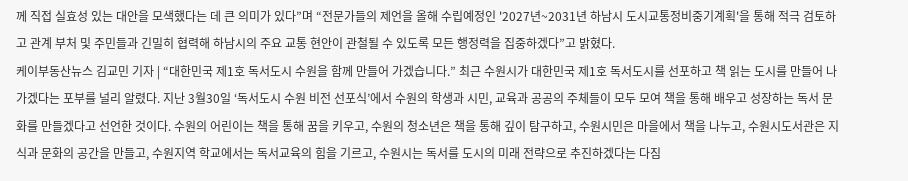께 직접 실효성 있는 대안을 모색했다는 데 큰 의미가 있다”며 “전문가들의 제언을 올해 수립예정인 '2027년~2031년 하남시 도시교통정비중기계획'을 통해 적극 검토하고 관계 부처 및 주민들과 긴밀히 협력해 하남시의 주요 교통 현안이 관철될 수 있도록 모든 행정력을 집중하겠다”고 밝혔다.
케이부동산뉴스 김교민 기자 | “대한민국 제1호 독서도시 수원을 함께 만들어 가겠습니다.” 최근 수원시가 대한민국 제1호 독서도시를 선포하고 책 읽는 도시를 만들어 나가겠다는 포부를 널리 알렸다. 지난 3월30일 ‘독서도시 수원 비전 선포식’에서 수원의 학생과 시민, 교육과 공공의 주체들이 모두 모여 책을 통해 배우고 성장하는 독서 문화를 만들겠다고 선언한 것이다. 수원의 어린이는 책을 통해 꿈을 키우고, 수원의 청소년은 책을 통해 깊이 탐구하고, 수원시민은 마을에서 책을 나누고, 수원시도서관은 지식과 문화의 공간을 만들고, 수원지역 학교에서는 독서교육의 힘을 기르고, 수원시는 독서를 도시의 미래 전략으로 추진하겠다는 다짐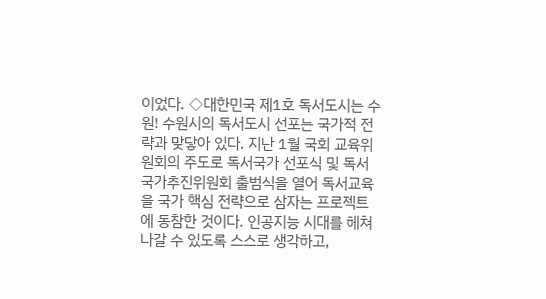이었다. ◇대한민국 제1호 독서도시는 수원! 수원시의 독서도시 선포는 국가적 전략과 맞닿아 있다. 지난 1월 국회 교육위원회의 주도로 독서국가 선포식 및 독서국가추진위원회 출범식을 열어 독서교육을 국가 핵심 전략으로 삼자는 프로젝트에 동참한 것이다. 인공지능 시대를 헤쳐나갈 수 있도록 스스로 생각하고,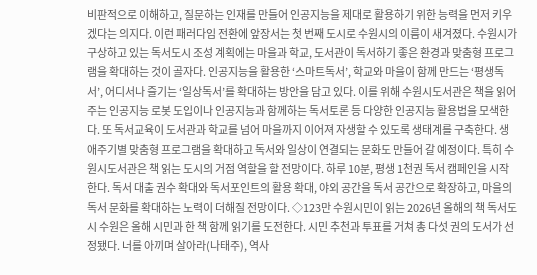비판적으로 이해하고, 질문하는 인재를 만들어 인공지능을 제대로 활용하기 위한 능력을 먼저 키우겠다는 의지다. 이런 패러다임 전환에 앞장서는 첫 번째 도시로 수원시의 이름이 새겨졌다. 수원시가 구상하고 있는 독서도시 조성 계획에는 마을과 학교, 도서관이 독서하기 좋은 환경과 맞춤형 프로그램을 확대하는 것이 골자다. 인공지능을 활용한 ‘스마트독서’, 학교와 마을이 함께 만드는 ‘평생독서’, 어디서나 즐기는 ‘일상독서’를 확대하는 방안을 담고 있다. 이를 위해 수원시도서관은 책을 읽어주는 인공지능 로봇 도입이나 인공지능과 함께하는 독서토론 등 다양한 인공지능 활용법을 모색한다. 또 독서교육이 도서관과 학교를 넘어 마을까지 이어져 자생할 수 있도록 생태계를 구축한다. 생애주기별 맞춤형 프로그램을 확대하고 독서와 일상이 연결되는 문화도 만들어 갈 예정이다. 특히 수원시도서관은 책 읽는 도시의 거점 역할을 할 전망이다. 하루 10분, 평생 1천권 독서 캠페인을 시작한다. 독서 대출 권수 확대와 독서포인트의 활용 확대, 야외 공간을 독서 공간으로 확장하고, 마을의 독서 문화를 확대하는 노력이 더해질 전망이다. ◇123만 수원시민이 읽는 2026년 올해의 책 독서도시 수원은 올해 시민과 한 책 함께 읽기를 도전한다. 시민 추천과 투표를 거쳐 총 다섯 권의 도서가 선정됐다. 너를 아끼며 살아라(나태주), 역사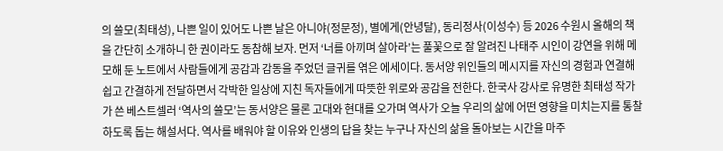의 쓸모(최태성), 나쁜 일이 있어도 나쁜 날은 아니야(정문정), 별에게(안녕달), 동리정사(이성수) 등 2026 수원시 올해의 책을 간단히 소개하니 한 권이라도 동참해 보자. 먼저 ‘너를 아끼며 살아라’는 풀꽃으로 잘 알려진 나태주 시인이 강연을 위해 메모해 둔 노트에서 사람들에게 공감과 감동을 주었던 글귀를 엮은 에세이다. 동서양 위인들의 메시지를 자신의 경험과 연결해 쉽고 간결하게 전달하면서 각박한 일상에 지친 독자들에게 따뜻한 위로와 공감을 전한다. 한국사 강사로 유명한 최태성 작가가 쓴 베스트셀러 ‘역사의 쓸모’는 동서양은 물론 고대와 현대를 오가며 역사가 오늘 우리의 삶에 어떤 영향을 미치는지를 통찰하도록 돕는 해설서다. 역사를 배워야 할 이유와 인생의 답을 찾는 누구나 자신의 삶을 돌아보는 시간을 마주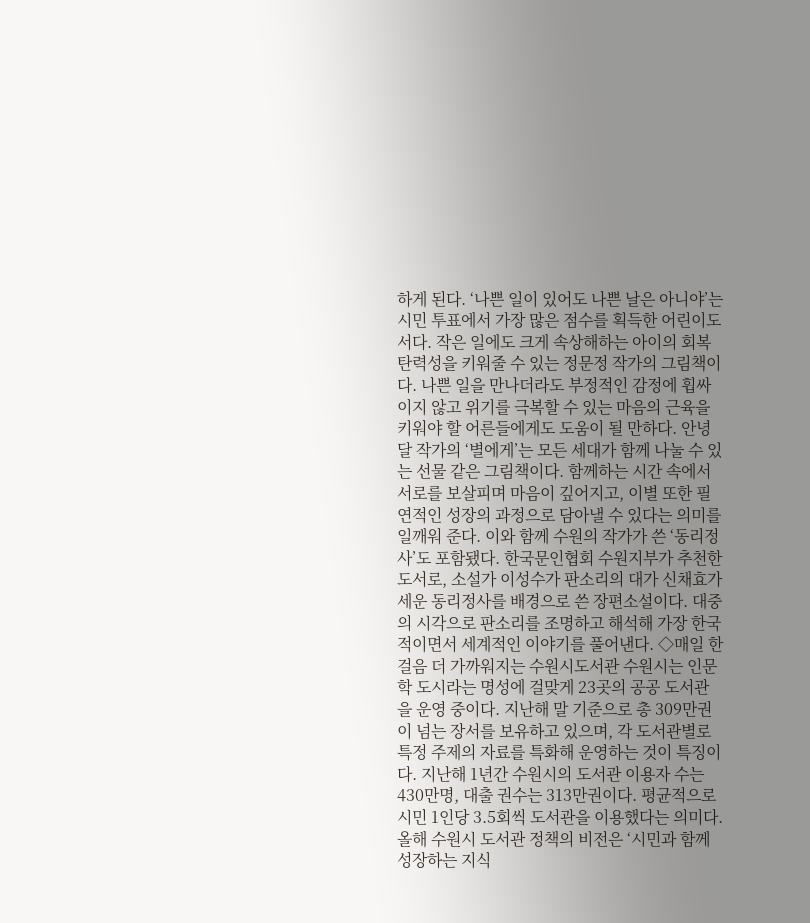하게 된다. ‘나쁜 일이 있어도 나쁜 날은 아니야’는 시민 투표에서 가장 많은 점수를 획득한 어린이도서다. 작은 일에도 크게 속상해하는 아이의 회복탄력성을 키워줄 수 있는 정문정 작가의 그림책이다. 나쁜 일을 만나더라도 부정적인 감정에 휩싸이지 않고 위기를 극복할 수 있는 마음의 근육을 키워야 할 어른들에게도 도움이 될 만하다. 안녕달 작가의 ‘별에게’는 모든 세대가 함께 나눌 수 있는 선물 같은 그림책이다. 함께하는 시간 속에서 서로를 보살피며 마음이 깊어지고, 이별 또한 필연적인 성장의 과정으로 담아낼 수 있다는 의미를 일깨워 준다. 이와 함께 수원의 작가가 쓴 ‘동리정사’도 포함됐다. 한국문인협회 수원지부가 추천한 도서로, 소설가 이성수가 판소리의 대가 신채효가 세운 동리정사를 배경으로 쓴 장편소설이다. 대중의 시각으로 판소리를 조명하고 해석해 가장 한국적이면서 세계적인 이야기를 풀어낸다. ◇매일 한 걸음 더 가까워지는 수원시도서관 수원시는 인문학 도시라는 명성에 걸맞게 23곳의 공공 도서관을 운영 중이다. 지난해 말 기준으로 총 309만권이 넘는 장서를 보유하고 있으며, 각 도서관별로 특정 주제의 자료를 특화해 운영하는 것이 특징이다. 지난해 1년간 수원시의 도서관 이용자 수는 430만명, 대출 권수는 313만권이다. 평균적으로 시민 1인당 3.5회씩 도서관을 이용했다는 의미다. 올해 수원시 도서관 정책의 비전은 ‘시민과 함께 성장하는 지식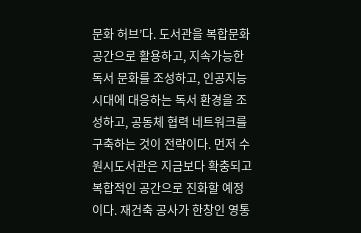문화 허브’다. 도서관을 복합문화공간으로 활용하고, 지속가능한 독서 문화를 조성하고, 인공지능 시대에 대응하는 독서 환경을 조성하고, 공동체 협력 네트워크를 구축하는 것이 전략이다. 먼저 수원시도서관은 지금보다 확충되고 복합적인 공간으로 진화할 예정이다. 재건축 공사가 한창인 영통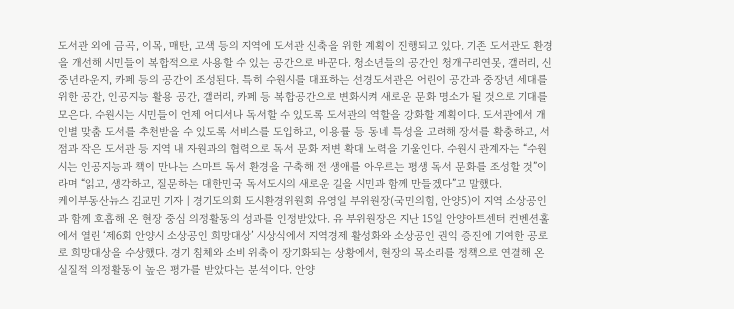도서관 외에 금곡, 이목, 매탄, 고색 등의 지역에 도서관 신축을 위한 계획이 진행되고 있다. 기존 도서관도 환경을 개선해 시민들이 복합적으로 사용할 수 있는 공간으로 바꾼다. 청소년들의 공간인 청개구리연못, 갤러리, 신중년라운지, 카페 등의 공간이 조성된다. 특히 수원시를 대표하는 선경도서관은 어린이 공간과 중장년 세대를 위한 공간, 인공지능 활용 공간, 갤러리, 카페 등 복합공간으로 변화시켜 새로운 문화 명소가 될 것으로 기대를 모은다. 수원시는 시민들이 언제 어디서나 독서할 수 있도록 도서관의 역할을 강화할 계획이다. 도서관에서 개인별 맞춤 도서를 추천받을 수 있도록 서비스를 도입하고, 이용률 등 동네 특성을 고려해 장서를 확충하고, 서점과 작은 도서관 등 지역 내 자원과의 협력으로 독서 문화 저변 확대 노력을 기울인다. 수원시 관계자는 “수원시는 인공지능과 책이 만나는 스마트 독서 환경을 구축해 전 생애를 아우르는 평생 독서 문화를 조성할 것”이라며 “읽고, 생각하고, 질문하는 대한민국 독서도시의 새로운 길을 시민과 함께 만들겠다”고 말했다.
케이부동산뉴스 김교민 기자 | 경기도의회 도시환경위원회 유영일 부위원장(국민의힘, 안양5)이 지역 소상공인과 함께 호흡해 온 현장 중심 의정활동의 성과를 인정받았다. 유 부위원장은 지난 15일 안양아트센터 컨벤션홀에서 열린 ‘제6회 안양시 소상공인 희망대상’ 시상식에서 지역경제 활성화와 소상공인 권익 증진에 기여한 공로로 희망대상을 수상했다. 경기 침체와 소비 위축이 장기화되는 상황에서, 현장의 목소리를 정책으로 연결해 온 실질적 의정활동이 높은 평가를 받았다는 분석이다. 안양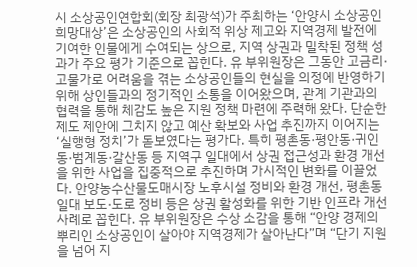시 소상공인연합회(회장 최광석)가 주최하는 ‘안양시 소상공인 희망대상’은 소상공인의 사회적 위상 제고와 지역경제 발전에 기여한 인물에게 수여되는 상으로, 지역 상권과 밀착된 정책 성과가 주요 평가 기준으로 꼽힌다. 유 부위원장은 그동안 고금리·고물가로 어려움을 겪는 소상공인들의 현실을 의정에 반영하기 위해 상인들과의 정기적인 소통을 이어왔으며, 관계 기관과의 협력을 통해 체감도 높은 지원 정책 마련에 주력해 왔다. 단순한 제도 제안에 그치지 않고 예산 확보와 사업 추진까지 이어지는 ‘실행형 정치’가 돋보였다는 평가다. 특히 평촌동·평안동·귀인동·범계동·갈산동 등 지역구 일대에서 상권 접근성과 환경 개선을 위한 사업을 집중적으로 추진하며 가시적인 변화를 이끌었다. 안양농수산물도매시장 노후시설 정비와 환경 개선, 평촌동 일대 보도·도로 정비 등은 상권 활성화를 위한 기반 인프라 개선 사례로 꼽힌다. 유 부위원장은 수상 소감을 통해 “안양 경제의 뿌리인 소상공인이 살아야 지역경제가 살아난다”며 “단기 지원을 넘어 지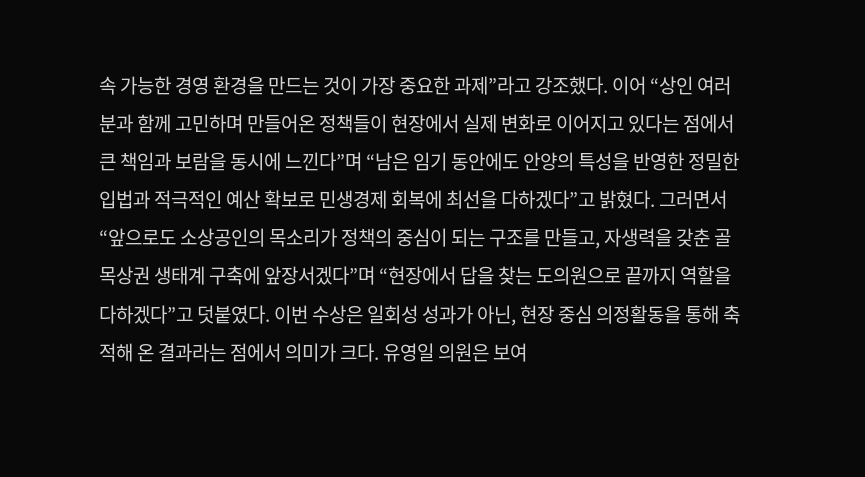속 가능한 경영 환경을 만드는 것이 가장 중요한 과제”라고 강조했다. 이어 “상인 여러분과 함께 고민하며 만들어온 정책들이 현장에서 실제 변화로 이어지고 있다는 점에서 큰 책임과 보람을 동시에 느낀다”며 “남은 임기 동안에도 안양의 특성을 반영한 정밀한 입법과 적극적인 예산 확보로 민생경제 회복에 최선을 다하겠다”고 밝혔다. 그러면서 “앞으로도 소상공인의 목소리가 정책의 중심이 되는 구조를 만들고, 자생력을 갖춘 골목상권 생태계 구축에 앞장서겠다”며 “현장에서 답을 찾는 도의원으로 끝까지 역할을 다하겠다”고 덧붙였다. 이번 수상은 일회성 성과가 아닌, 현장 중심 의정활동을 통해 축적해 온 결과라는 점에서 의미가 크다. 유영일 의원은 보여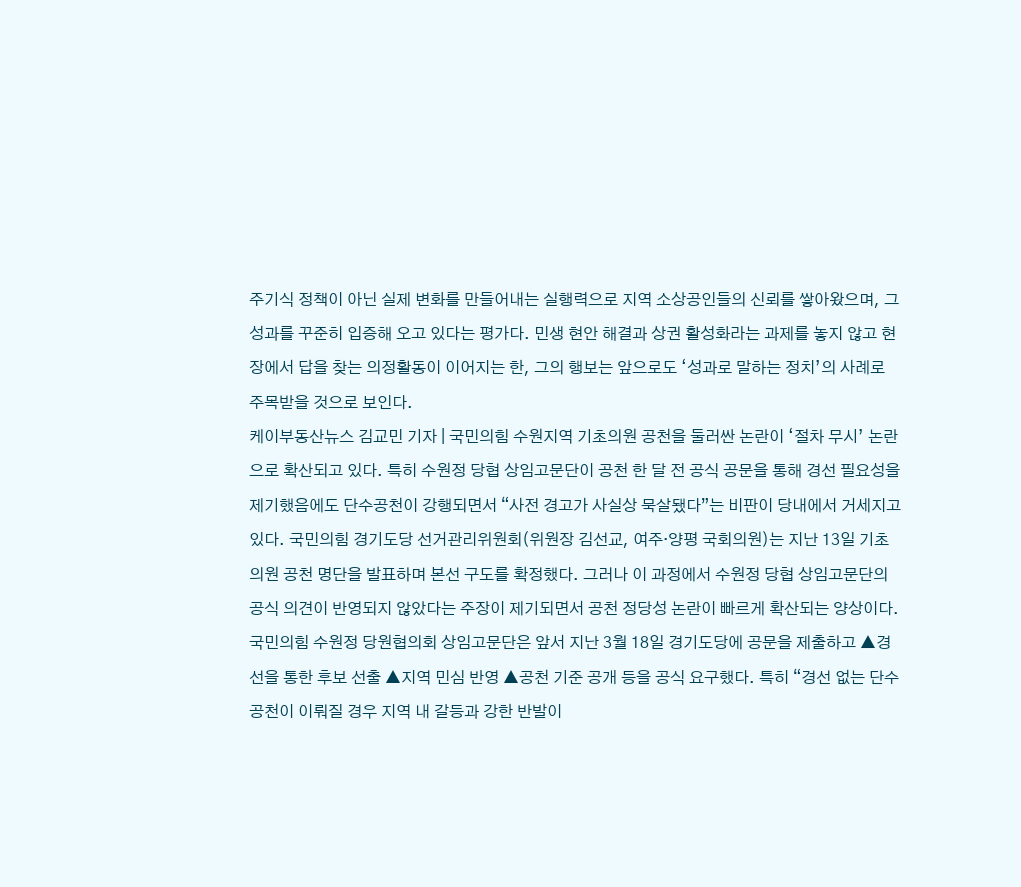주기식 정책이 아닌 실제 변화를 만들어내는 실행력으로 지역 소상공인들의 신뢰를 쌓아왔으며, 그 성과를 꾸준히 입증해 오고 있다는 평가다. 민생 현안 해결과 상권 활성화라는 과제를 놓지 않고 현장에서 답을 찾는 의정활동이 이어지는 한, 그의 행보는 앞으로도 ‘성과로 말하는 정치’의 사례로 주목받을 것으로 보인다.
케이부동산뉴스 김교민 기자 | 국민의힘 수원지역 기초의원 공천을 둘러싼 논란이 ‘절차 무시’ 논란으로 확산되고 있다. 특히 수원정 당협 상임고문단이 공천 한 달 전 공식 공문을 통해 경선 필요성을 제기했음에도 단수공천이 강행되면서 “사전 경고가 사실상 묵살됐다”는 비판이 당내에서 거세지고 있다. 국민의힘 경기도당 선거관리위원회(위원장 김선교, 여주·양평 국회의원)는 지난 13일 기초의원 공천 명단을 발표하며 본선 구도를 확정했다. 그러나 이 과정에서 수원정 당협 상임고문단의 공식 의견이 반영되지 않았다는 주장이 제기되면서 공천 정당성 논란이 빠르게 확산되는 양상이다. 국민의힘 수원정 당원협의회 상임고문단은 앞서 지난 3월 18일 경기도당에 공문을 제출하고 ▲경선을 통한 후보 선출 ▲지역 민심 반영 ▲공천 기준 공개 등을 공식 요구했다. 특히 “경선 없는 단수공천이 이뤄질 경우 지역 내 갈등과 강한 반발이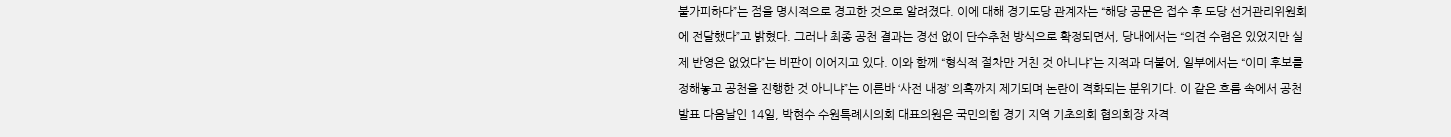불가피하다”는 점을 명시적으로 경고한 것으로 알려졌다. 이에 대해 경기도당 관계자는 “해당 공문은 접수 후 도당 선거관리위원회에 전달했다”고 밝혔다. 그러나 최종 공천 결과는 경선 없이 단수추천 방식으로 확정되면서, 당내에서는 “의견 수렴은 있었지만 실제 반영은 없었다”는 비판이 이어지고 있다. 이와 함께 “형식적 절차만 거친 것 아니냐”는 지적과 더불어, 일부에서는 “이미 후보를 정해놓고 공천을 진행한 것 아니냐”는 이른바 ‘사전 내정’ 의혹까지 제기되며 논란이 격화되는 분위기다. 이 같은 흐름 속에서 공천 발표 다음날인 14일, 박현수 수원특례시의회 대표의원은 국민의힘 경기 지역 기초의회 협의회장 자격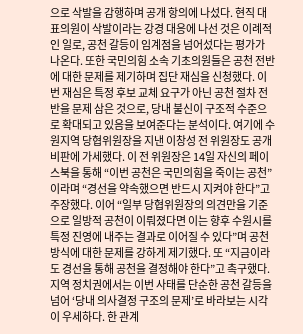으로 삭발을 감행하며 공개 항의에 나섰다. 현직 대표의원이 삭발이라는 강경 대응에 나선 것은 이례적인 일로, 공천 갈등이 임계점을 넘어섰다는 평가가 나온다. 또한 국민의힘 소속 기초의원들은 공천 전반에 대한 문제를 제기하며 집단 재심을 신청했다. 이번 재심은 특정 후보 교체 요구가 아닌 공천 절차 전반을 문제 삼은 것으로, 당내 불신이 구조적 수준으로 확대되고 있음을 보여준다는 분석이다. 여기에 수원지역 당협위원장을 지낸 이창성 전 위원장도 공개 비판에 가세했다. 이 전 위원장은 14일 자신의 페이스북을 통해 “이번 공천은 국민의힘을 죽이는 공천”이라며 “경선을 약속했으면 반드시 지켜야 한다”고 주장했다. 이어 “일부 당협위원장의 의견만을 기준으로 일방적 공천이 이뤄졌다면 이는 향후 수원시를 특정 진영에 내주는 결과로 이어질 수 있다”며 공천 방식에 대한 문제를 강하게 제기했다. 또 “지금이라도 경선을 통해 공천을 결정해야 한다”고 촉구했다. 지역 정치권에서는 이번 사태를 단순한 공천 갈등을 넘어 ‘당내 의사결정 구조의 문제’로 바라보는 시각이 우세하다. 한 관계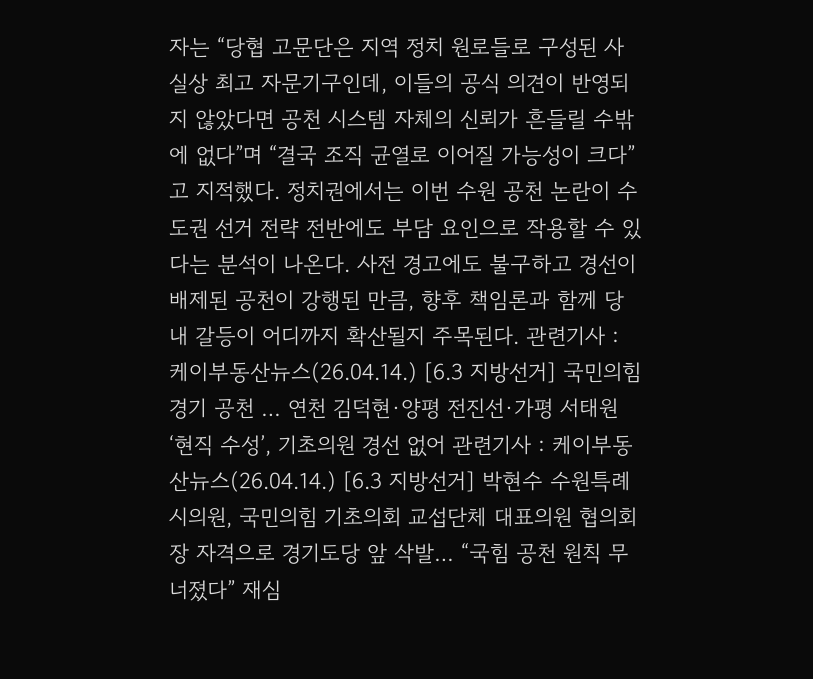자는 “당협 고문단은 지역 정치 원로들로 구성된 사실상 최고 자문기구인데, 이들의 공식 의견이 반영되지 않았다면 공천 시스템 자체의 신뢰가 흔들릴 수밖에 없다”며 “결국 조직 균열로 이어질 가능성이 크다”고 지적했다. 정치권에서는 이번 수원 공천 논란이 수도권 선거 전략 전반에도 부담 요인으로 작용할 수 있다는 분석이 나온다. 사전 경고에도 불구하고 경선이 배제된 공천이 강행된 만큼, 향후 책임론과 함께 당내 갈등이 어디까지 확산될지 주목된다. 관련기사 : 케이부동산뉴스(26.04.14.) [6.3 지방선거] 국민의힘 경기 공천 … 연천 김덕현·양평 전진선·가평 서태원 ‘현직 수성’, 기초의원 경선 없어 관련기사 : 케이부동산뉴스(26.04.14.) [6.3 지방선거] 박현수 수원특례시의원, 국민의힘 기초의회 교섭단체 대표의원 협의회장 자격으로 경기도당 앞 삭발… “국힘 공천 원칙 무너졌다” 재심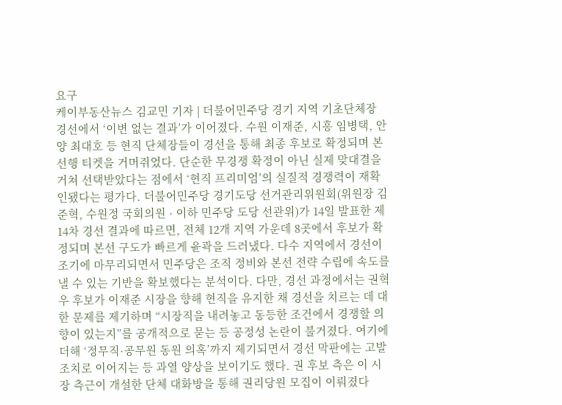요구
케이부동산뉴스 김교민 기자 | 더불어민주당 경기 지역 기초단체장 경선에서 ‘이변 없는 결과’가 이어졌다. 수원 이재준, 시흥 임병택, 안양 최대호 등 현직 단체장들이 경선을 통해 최종 후보로 확정되며 본선행 티켓을 거머쥐었다. 단순한 무경쟁 확정이 아닌 실제 맞대결을 거쳐 선택받았다는 점에서 ‘현직 프리미엄’의 실질적 경쟁력이 재확인됐다는 평가다. 더불어민주당 경기도당 선거관리위원회(위원장 김준혁, 수원정 국회의원 · 이하 민주당 도당 선관위)가 14일 발표한 제14차 경선 결과에 따르면, 전체 12개 지역 가운데 8곳에서 후보가 확정되며 본선 구도가 빠르게 윤곽을 드러냈다. 다수 지역에서 경선이 조기에 마무리되면서 민주당은 조직 정비와 본선 전략 수립에 속도를 낼 수 있는 기반을 확보했다는 분석이다. 다만, 경선 과정에서는 권혁우 후보가 이재준 시장을 향해 현직을 유지한 채 경선을 치르는 데 대한 문제를 제기하며 “시장직을 내려놓고 동등한 조건에서 경쟁할 의향이 있는지”를 공개적으로 묻는 등 공정성 논란이 불거졌다. 여기에 더해 ‘정무직·공무원 동원 의혹’까지 제기되면서 경선 막판에는 고발 조치로 이어지는 등 과열 양상을 보이기도 했다. 권 후보 측은 이 시장 측근이 개설한 단체 대화방을 통해 권리당원 모집이 이뤄졌다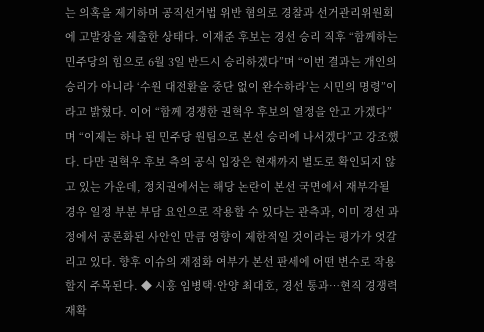는 의혹을 제기하며 공직선거법 위반 혐의로 경찰과 선거관리위원회에 고발장을 제출한 상태다. 이재준 후보는 경선 승리 직후 “함께하는 민주당의 힘으로 6월 3일 반드시 승리하겠다”며 “이번 결과는 개인의 승리가 아니라 ‘수원 대전환을 중단 없이 완수하라’는 시민의 명령”이라고 밝혔다. 이어 “함께 경쟁한 권혁우 후보의 열정을 안고 가겠다”며 “이제는 하나 된 민주당 원팀으로 본선 승리에 나서겠다”고 강조했다. 다만 권혁우 후보 측의 공식 입장은 현재까지 별도로 확인되지 않고 있는 가운데, 정치권에서는 해당 논란이 본선 국면에서 재부각될 경우 일정 부분 부담 요인으로 작용할 수 있다는 관측과, 이미 경선 과정에서 공론화된 사안인 만큼 영향이 제한적일 것이라는 평가가 엇갈리고 있다. 향후 이슈의 재점화 여부가 본선 판세에 어떤 변수로 작용할지 주목된다. ◆ 시흥 임병택·안양 최대호, 경선 통과…현직 경쟁력 재확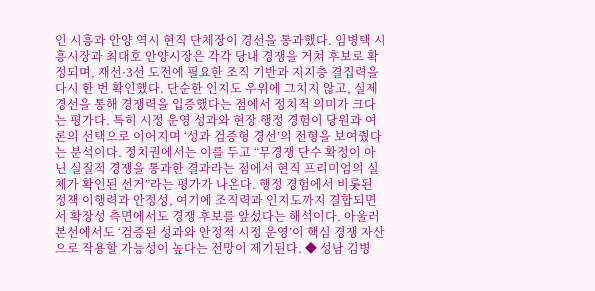인 시흥과 안양 역시 현직 단체장이 경선을 통과했다. 임병택 시흥시장과 최대호 안양시장은 각각 당내 경쟁을 거쳐 후보로 확정되며, 재선·3선 도전에 필요한 조직 기반과 지지층 결집력을 다시 한 번 확인했다. 단순한 인지도 우위에 그치지 않고, 실제 경선을 통해 경쟁력을 입증했다는 점에서 정치적 의미가 크다는 평가다. 특히 시정 운영 성과와 현장 행정 경험이 당원과 여론의 선택으로 이어지며 ‘성과 검증형 경선’의 전형을 보여줬다는 분석이다. 정치권에서는 이를 두고 “무경쟁 단수 확정이 아닌 실질적 경쟁을 통과한 결과라는 점에서 현직 프리미엄의 실체가 확인된 선거”라는 평가가 나온다. 행정 경험에서 비롯된 정책 이행력과 안정성, 여기에 조직력과 인지도까지 결합되면서 확장성 측면에서도 경쟁 후보를 앞섰다는 해석이다. 아울러 본선에서도 ‘검증된 성과와 안정적 시정 운영’이 핵심 경쟁 자산으로 작용할 가능성이 높다는 전망이 제기된다. ◆ 성남 김병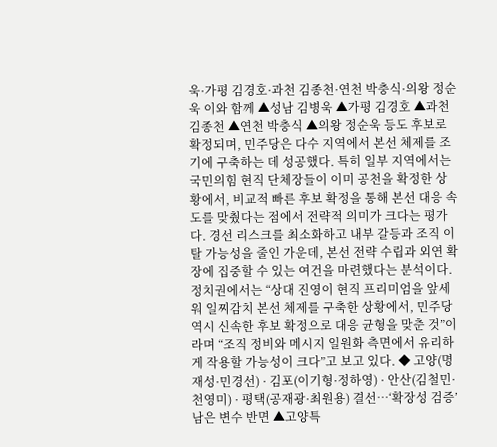욱·가평 김경호·과천 김종천·연천 박충식·의왕 정순욱 이와 함께 ▲성남 김병욱 ▲가평 김경호 ▲과천 김종천 ▲연천 박충식 ▲의왕 정순욱 등도 후보로 확정되며, 민주당은 다수 지역에서 본선 체제를 조기에 구축하는 데 성공했다. 특히 일부 지역에서는 국민의힘 현직 단체장들이 이미 공천을 확정한 상황에서, 비교적 빠른 후보 확정을 통해 본선 대응 속도를 맞췄다는 점에서 전략적 의미가 크다는 평가다. 경선 리스크를 최소화하고 내부 갈등과 조직 이탈 가능성을 줄인 가운데, 본선 전략 수립과 외연 확장에 집중할 수 있는 여건을 마련했다는 분석이다. 정치권에서는 “상대 진영이 현직 프리미엄을 앞세워 일찌감치 본선 체제를 구축한 상황에서, 민주당 역시 신속한 후보 확정으로 대응 균형을 맞춘 것”이라며 “조직 정비와 메시지 일원화 측면에서 유리하게 작용할 가능성이 크다”고 보고 있다. ◆ 고양(명재성·민경선) · 김포(이기형·정하영) · 안산(김철민·천영미) · 평택(공재광·최원용) 결선…‘확장성 검증’ 남은 변수 반면 ▲고양특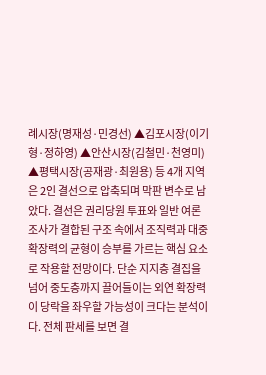례시장(명재성·민경선) ▲김포시장(이기형·정하영) ▲안산시장(김철민·천영미) ▲평택시장(공재광·최원용) 등 4개 지역은 2인 결선으로 압축되며 막판 변수로 남았다. 결선은 권리당원 투표와 일반 여론조사가 결합된 구조 속에서 조직력과 대중 확장력의 균형이 승부를 가르는 핵심 요소로 작용할 전망이다. 단순 지지층 결집을 넘어 중도층까지 끌어들이는 외연 확장력이 당락을 좌우할 가능성이 크다는 분석이다. 전체 판세를 보면 결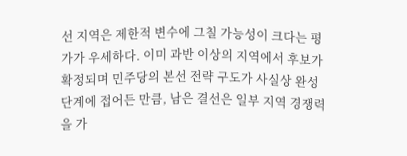선 지역은 제한적 변수에 그칠 가능성이 크다는 평가가 우세하다. 이미 과반 이상의 지역에서 후보가 확정되며 민주당의 본선 전략 구도가 사실상 완성 단계에 접어든 만큼, 남은 결선은 일부 지역 경쟁력을 가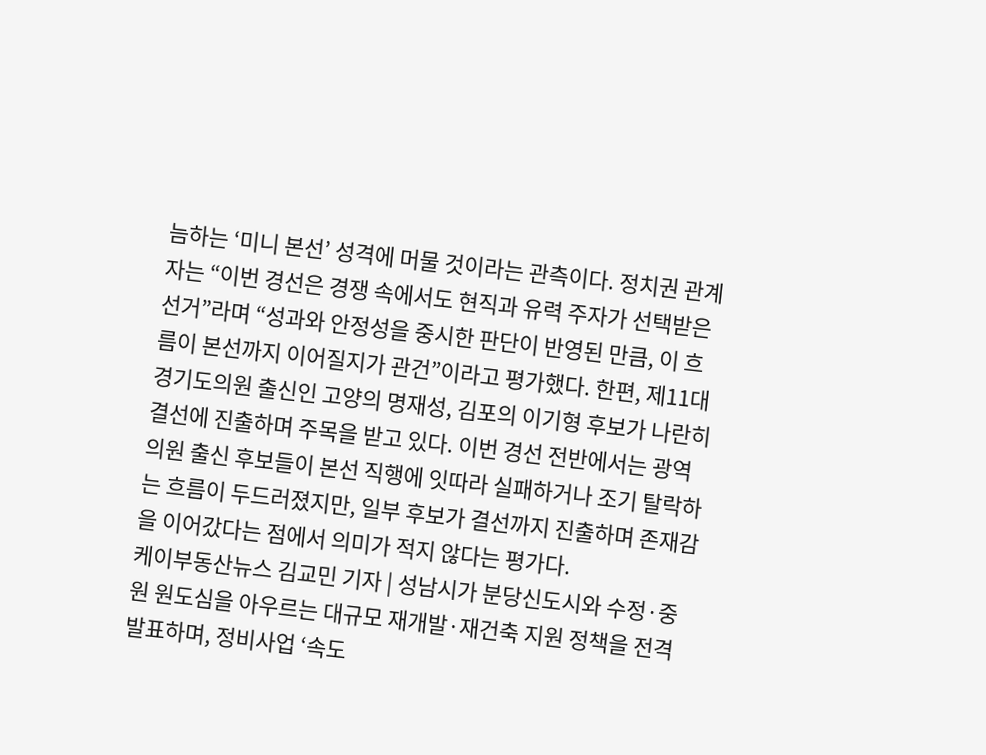늠하는 ‘미니 본선’ 성격에 머물 것이라는 관측이다. 정치권 관계자는 “이번 경선은 경쟁 속에서도 현직과 유력 주자가 선택받은 선거”라며 “성과와 안정성을 중시한 판단이 반영된 만큼, 이 흐름이 본선까지 이어질지가 관건”이라고 평가했다. 한편, 제11대 경기도의원 출신인 고양의 명재성, 김포의 이기형 후보가 나란히 결선에 진출하며 주목을 받고 있다. 이번 경선 전반에서는 광역의원 출신 후보들이 본선 직행에 잇따라 실패하거나 조기 탈락하는 흐름이 두드러졌지만, 일부 후보가 결선까지 진출하며 존재감을 이어갔다는 점에서 의미가 적지 않다는 평가다.
케이부동산뉴스 김교민 기자 | 성남시가 분당신도시와 수정·중원 원도심을 아우르는 대규모 재개발·재건축 지원 정책을 전격 발표하며, 정비사업 ‘속도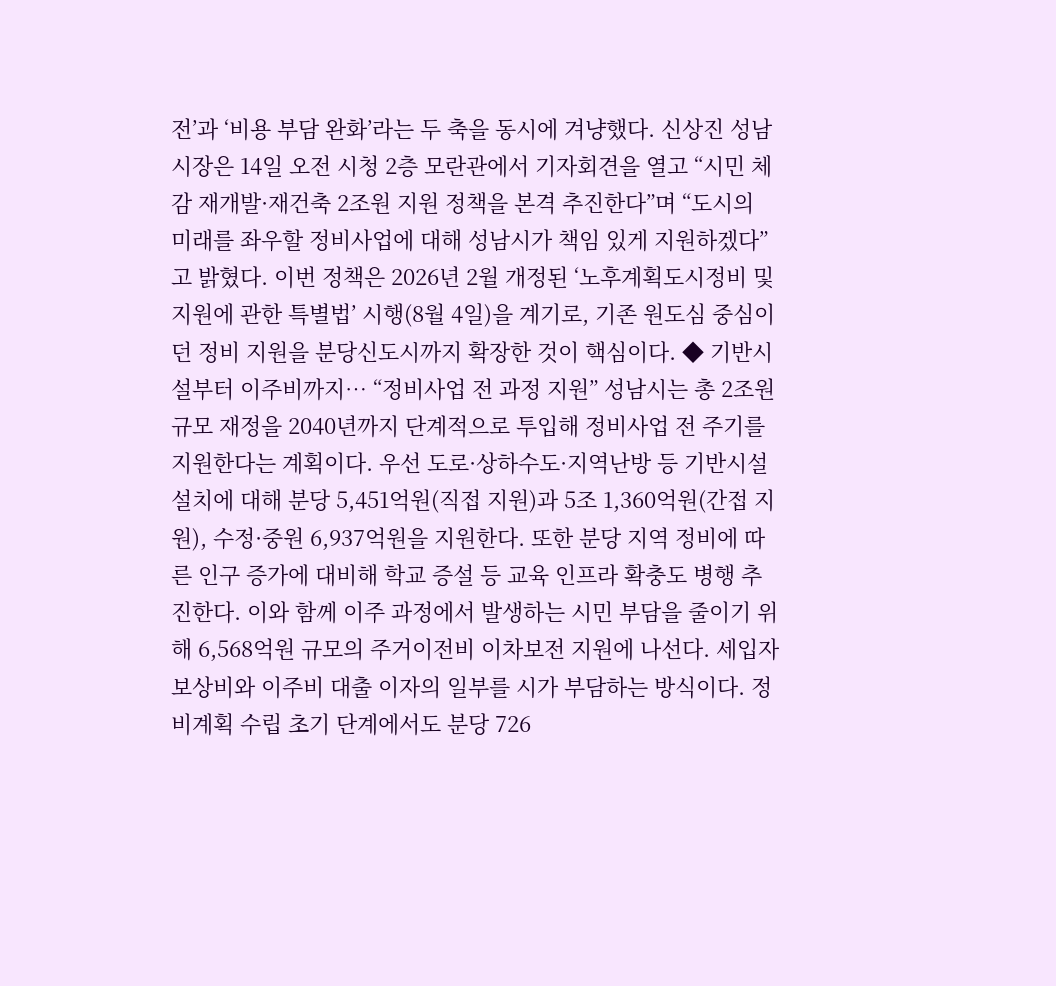전’과 ‘비용 부담 완화’라는 두 축을 동시에 겨냥했다. 신상진 성남시장은 14일 오전 시청 2층 모란관에서 기자회견을 열고 “시민 체감 재개발·재건축 2조원 지원 정책을 본격 추진한다”며 “도시의 미래를 좌우할 정비사업에 대해 성남시가 책임 있게 지원하겠다”고 밝혔다. 이번 정책은 2026년 2월 개정된 ‘노후계획도시정비 및 지원에 관한 특별법’ 시행(8월 4일)을 계기로, 기존 원도심 중심이던 정비 지원을 분당신도시까지 확장한 것이 핵심이다. ◆ 기반시설부터 이주비까지… “정비사업 전 과정 지원” 성남시는 총 2조원 규모 재정을 2040년까지 단계적으로 투입해 정비사업 전 주기를 지원한다는 계획이다. 우선 도로·상하수도·지역난방 등 기반시설 설치에 대해 분당 5,451억원(직접 지원)과 5조 1,360억원(간접 지원), 수정·중원 6,937억원을 지원한다. 또한 분당 지역 정비에 따른 인구 증가에 대비해 학교 증설 등 교육 인프라 확충도 병행 추진한다. 이와 함께 이주 과정에서 발생하는 시민 부담을 줄이기 위해 6,568억원 규모의 주거이전비 이차보전 지원에 나선다. 세입자 보상비와 이주비 대출 이자의 일부를 시가 부담하는 방식이다. 정비계획 수립 초기 단계에서도 분당 726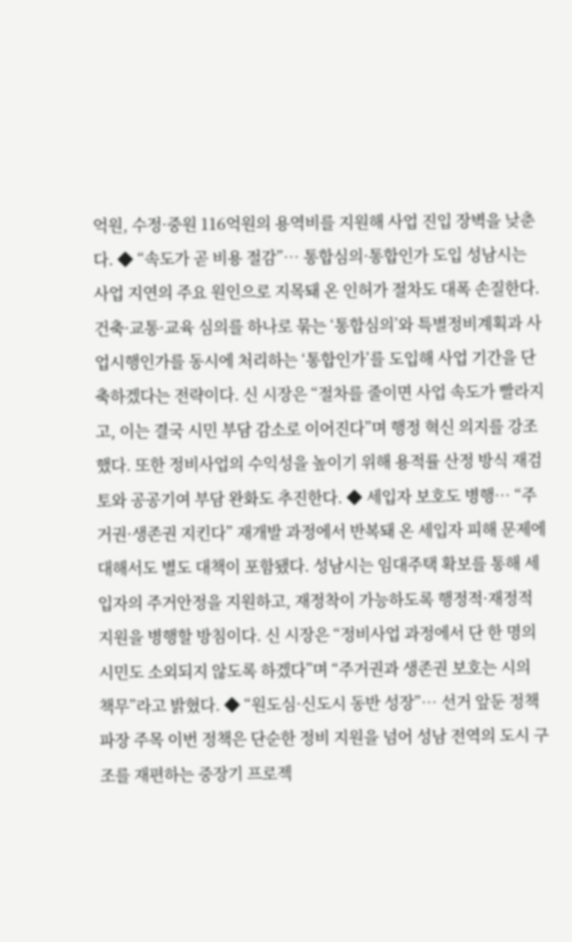억원, 수정·중원 116억원의 용역비를 지원해 사업 진입 장벽을 낮춘다. ◆ “속도가 곧 비용 절감”… 통합심의·통합인가 도입 성남시는 사업 지연의 주요 원인으로 지목돼 온 인허가 절차도 대폭 손질한다. 건축·교통·교육 심의를 하나로 묶는 ‘통합심의’와 특별정비계획과 사업시행인가를 동시에 처리하는 ‘통합인가’를 도입해 사업 기간을 단축하겠다는 전략이다. 신 시장은 “절차를 줄이면 사업 속도가 빨라지고, 이는 결국 시민 부담 감소로 이어진다”며 행정 혁신 의지를 강조했다. 또한 정비사업의 수익성을 높이기 위해 용적률 산정 방식 재검토와 공공기여 부담 완화도 추진한다. ◆ 세입자 보호도 병행… “주거권·생존권 지킨다” 재개발 과정에서 반복돼 온 세입자 피해 문제에 대해서도 별도 대책이 포함됐다. 성남시는 임대주택 확보를 통해 세입자의 주거안정을 지원하고, 재정착이 가능하도록 행정적·재정적 지원을 병행할 방침이다. 신 시장은 “정비사업 과정에서 단 한 명의 시민도 소외되지 않도록 하겠다”며 “주거권과 생존권 보호는 시의 책무”라고 밝혔다. ◆ “원도심·신도시 동반 성장”… 선거 앞둔 정책 파장 주목 이번 정책은 단순한 정비 지원을 넘어 성남 전역의 도시 구조를 재편하는 중장기 프로젝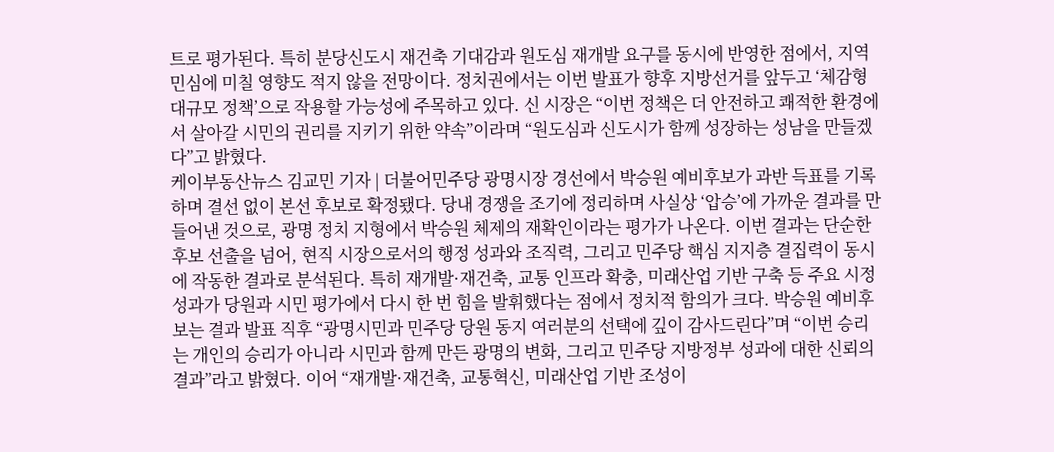트로 평가된다. 특히 분당신도시 재건축 기대감과 원도심 재개발 요구를 동시에 반영한 점에서, 지역 민심에 미칠 영향도 적지 않을 전망이다. 정치권에서는 이번 발표가 향후 지방선거를 앞두고 ‘체감형 대규모 정책’으로 작용할 가능성에 주목하고 있다. 신 시장은 “이번 정책은 더 안전하고 쾌적한 환경에서 살아갈 시민의 권리를 지키기 위한 약속”이라며 “원도심과 신도시가 함께 성장하는 성남을 만들겠다”고 밝혔다.
케이부동산뉴스 김교민 기자 | 더불어민주당 광명시장 경선에서 박승원 예비후보가 과반 득표를 기록하며 결선 없이 본선 후보로 확정됐다. 당내 경쟁을 조기에 정리하며 사실상 ‘압승’에 가까운 결과를 만들어낸 것으로, 광명 정치 지형에서 박승원 체제의 재확인이라는 평가가 나온다. 이번 결과는 단순한 후보 선출을 넘어, 현직 시장으로서의 행정 성과와 조직력, 그리고 민주당 핵심 지지층 결집력이 동시에 작동한 결과로 분석된다. 특히 재개발·재건축, 교통 인프라 확충, 미래산업 기반 구축 등 주요 시정 성과가 당원과 시민 평가에서 다시 한 번 힘을 발휘했다는 점에서 정치적 함의가 크다. 박승원 예비후보는 결과 발표 직후 “광명시민과 민주당 당원 동지 여러분의 선택에 깊이 감사드린다”며 “이번 승리는 개인의 승리가 아니라 시민과 함께 만든 광명의 변화, 그리고 민주당 지방정부 성과에 대한 신뢰의 결과”라고 밝혔다. 이어 “재개발·재건축, 교통혁신, 미래산업 기반 조성이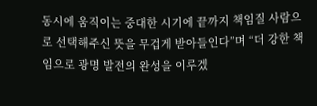동시에 움직이는 중대한 시기에 끝까지 책임질 사람으로 선택해주신 뜻을 무겁게 받아들인다”며 “더 강한 책임으로 광명 발전의 완성을 이루겠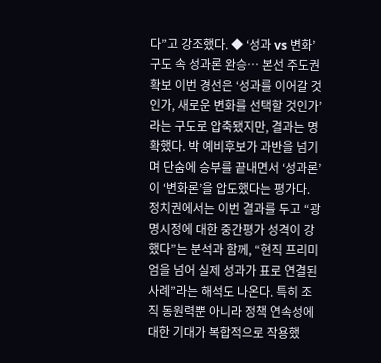다”고 강조했다. ◆ ‘성과 vs 변화’ 구도 속 성과론 완승… 본선 주도권 확보 이번 경선은 ‘성과를 이어갈 것인가, 새로운 변화를 선택할 것인가’라는 구도로 압축됐지만, 결과는 명확했다. 박 예비후보가 과반을 넘기며 단숨에 승부를 끝내면서 ‘성과론’이 ‘변화론’을 압도했다는 평가다. 정치권에서는 이번 결과를 두고 “광명시정에 대한 중간평가 성격이 강했다”는 분석과 함께, “현직 프리미엄을 넘어 실제 성과가 표로 연결된 사례”라는 해석도 나온다. 특히 조직 동원력뿐 아니라 정책 연속성에 대한 기대가 복합적으로 작용했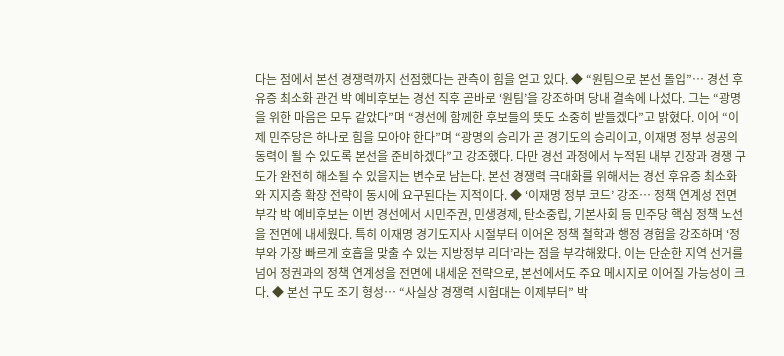다는 점에서 본선 경쟁력까지 선점했다는 관측이 힘을 얻고 있다. ◆ “원팀으로 본선 돌입”… 경선 후유증 최소화 관건 박 예비후보는 경선 직후 곧바로 ‘원팀’을 강조하며 당내 결속에 나섰다. 그는 “광명을 위한 마음은 모두 같았다”며 “경선에 함께한 후보들의 뜻도 소중히 받들겠다”고 밝혔다. 이어 “이제 민주당은 하나로 힘을 모아야 한다”며 “광명의 승리가 곧 경기도의 승리이고, 이재명 정부 성공의 동력이 될 수 있도록 본선을 준비하겠다”고 강조했다. 다만 경선 과정에서 누적된 내부 긴장과 경쟁 구도가 완전히 해소될 수 있을지는 변수로 남는다. 본선 경쟁력 극대화를 위해서는 경선 후유증 최소화와 지지층 확장 전략이 동시에 요구된다는 지적이다. ◆ ‘이재명 정부 코드’ 강조… 정책 연계성 전면 부각 박 예비후보는 이번 경선에서 시민주권, 민생경제, 탄소중립, 기본사회 등 민주당 핵심 정책 노선을 전면에 내세웠다. 특히 이재명 경기도지사 시절부터 이어온 정책 철학과 행정 경험을 강조하며 ‘정부와 가장 빠르게 호흡을 맞출 수 있는 지방정부 리더’라는 점을 부각해왔다. 이는 단순한 지역 선거를 넘어 정권과의 정책 연계성을 전면에 내세운 전략으로, 본선에서도 주요 메시지로 이어질 가능성이 크다. ◆ 본선 구도 조기 형성… “사실상 경쟁력 시험대는 이제부터” 박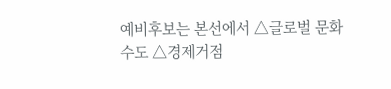예비후보는 본선에서 △글로벌 문화수도 △경제거점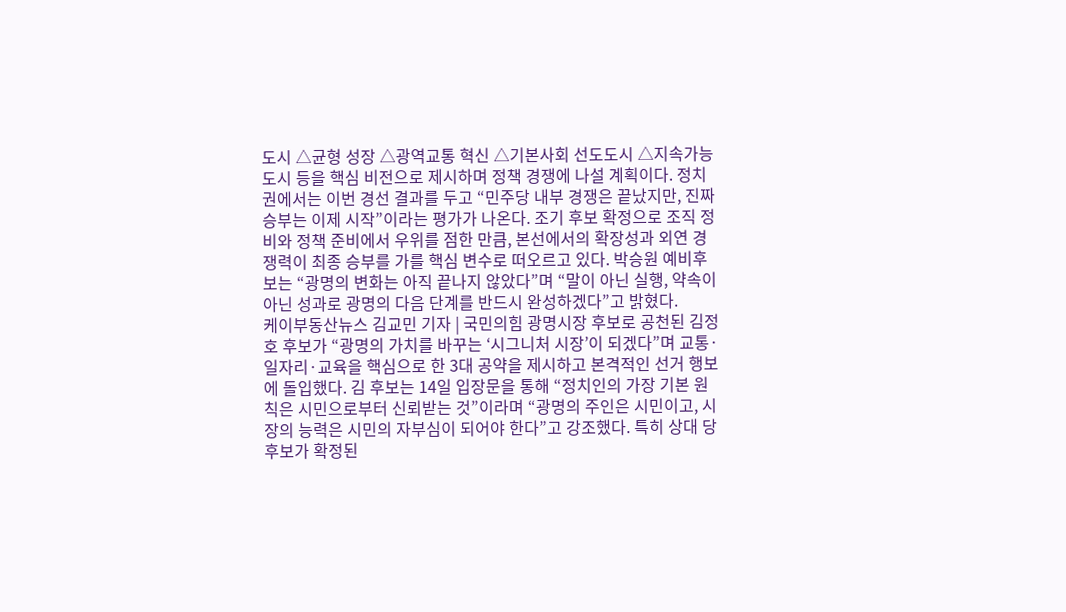도시 △균형 성장 △광역교통 혁신 △기본사회 선도도시 △지속가능 도시 등을 핵심 비전으로 제시하며 정책 경쟁에 나설 계획이다. 정치권에서는 이번 경선 결과를 두고 “민주당 내부 경쟁은 끝났지만, 진짜 승부는 이제 시작”이라는 평가가 나온다. 조기 후보 확정으로 조직 정비와 정책 준비에서 우위를 점한 만큼, 본선에서의 확장성과 외연 경쟁력이 최종 승부를 가를 핵심 변수로 떠오르고 있다. 박승원 예비후보는 “광명의 변화는 아직 끝나지 않았다”며 “말이 아닌 실행, 약속이 아닌 성과로 광명의 다음 단계를 반드시 완성하겠다”고 밝혔다.
케이부동산뉴스 김교민 기자 | 국민의힘 광명시장 후보로 공천된 김정호 후보가 “광명의 가치를 바꾸는 ‘시그니처 시장’이 되겠다”며 교통·일자리·교육을 핵심으로 한 3대 공약을 제시하고 본격적인 선거 행보에 돌입했다. 김 후보는 14일 입장문을 통해 “정치인의 가장 기본 원칙은 시민으로부터 신뢰받는 것”이라며 “광명의 주인은 시민이고, 시장의 능력은 시민의 자부심이 되어야 한다”고 강조했다. 특히 상대 당 후보가 확정된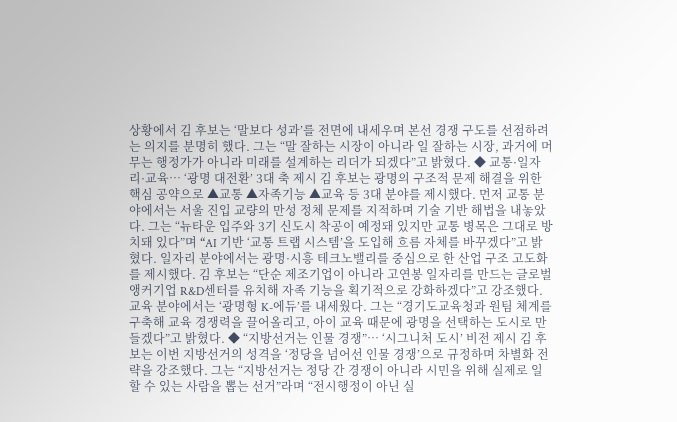상황에서 김 후보는 ‘말보다 성과’를 전면에 내세우며 본선 경쟁 구도를 선점하려는 의지를 분명히 했다. 그는 “말 잘하는 시장이 아니라 일 잘하는 시장, 과거에 머무는 행정가가 아니라 미래를 설계하는 리더가 되겠다”고 밝혔다. ◆ 교통·일자리·교육… ‘광명 대전환’ 3대 축 제시 김 후보는 광명의 구조적 문제 해결을 위한 핵심 공약으로 ▲교통 ▲자족기능 ▲교육 등 3대 분야를 제시했다. 먼저 교통 분야에서는 서울 진입 교량의 만성 정체 문제를 지적하며 기술 기반 해법을 내놓았다. 그는 “뉴타운 입주와 3기 신도시 착공이 예정돼 있지만 교통 병목은 그대로 방치돼 있다”며 “AI 기반 ‘교통 트랩 시스템’을 도입해 흐름 자체를 바꾸겠다”고 밝혔다. 일자리 분야에서는 광명·시흥 테크노밸리를 중심으로 한 산업 구조 고도화를 제시했다. 김 후보는 “단순 제조기업이 아니라 고연봉 일자리를 만드는 글로벌 앵커기업 R&D센터를 유치해 자족 기능을 획기적으로 강화하겠다”고 강조했다. 교육 분야에서는 ‘광명형 K-에듀’를 내세웠다. 그는 “경기도교육청과 원팀 체계를 구축해 교육 경쟁력을 끌어올리고, 아이 교육 때문에 광명을 선택하는 도시로 만들겠다”고 밝혔다. ◆ “지방선거는 인물 경쟁”… ‘시그니처 도시’ 비전 제시 김 후보는 이번 지방선거의 성격을 ‘정당을 넘어선 인물 경쟁’으로 규정하며 차별화 전략을 강조했다. 그는 “지방선거는 정당 간 경쟁이 아니라 시민을 위해 실제로 일할 수 있는 사람을 뽑는 선거”라며 “전시행정이 아닌 실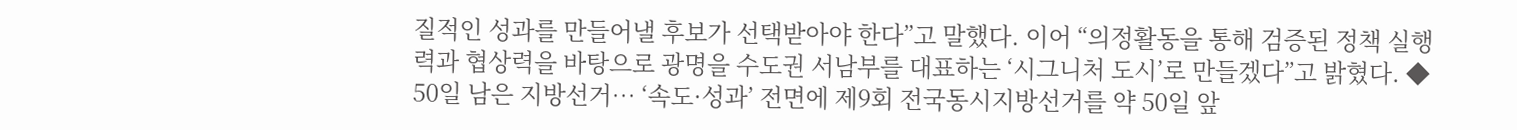질적인 성과를 만들어낼 후보가 선택받아야 한다”고 말했다. 이어 “의정활동을 통해 검증된 정책 실행력과 협상력을 바탕으로 광명을 수도권 서남부를 대표하는 ‘시그니처 도시’로 만들겠다”고 밝혔다. ◆ 50일 남은 지방선거… ‘속도·성과’ 전면에 제9회 전국동시지방선거를 약 50일 앞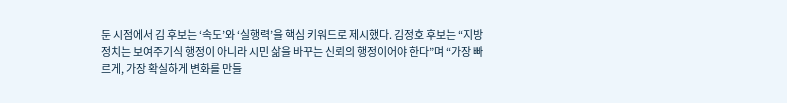둔 시점에서 김 후보는 ‘속도’와 ‘실행력’을 핵심 키워드로 제시했다. 김정호 후보는 “지방정치는 보여주기식 행정이 아니라 시민 삶을 바꾸는 신뢰의 행정이어야 한다”며 “가장 빠르게, 가장 확실하게 변화를 만들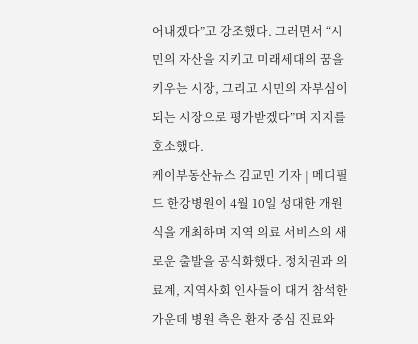어내겠다”고 강조했다. 그러면서 “시민의 자산을 지키고 미래세대의 꿈을 키우는 시장, 그리고 시민의 자부심이 되는 시장으로 평가받겠다”며 지지를 호소했다.
케이부동산뉴스 김교민 기자 | 메디필드 한강병원이 4월 10일 성대한 개원식을 개최하며 지역 의료 서비스의 새로운 출발을 공식화했다. 정치권과 의료계, 지역사회 인사들이 대거 참석한 가운데 병원 측은 환자 중심 진료와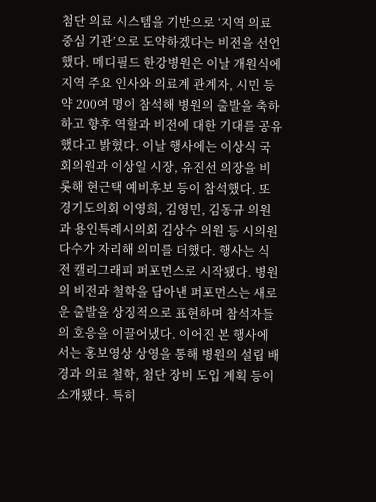첨단 의료 시스템을 기반으로 ‘지역 의료 중심 기관’으로 도약하겠다는 비전을 선언했다. 메디필드 한강병원은 이날 개원식에 지역 주요 인사와 의료계 관계자, 시민 등 약 200여 명이 참석해 병원의 출발을 축하하고 향후 역할과 비전에 대한 기대를 공유했다고 밝혔다. 이날 행사에는 이상식 국회의원과 이상일 시장, 유진선 의장을 비롯해 현근택 예비후보 등이 참석했다. 또 경기도의회 이영희, 김영민, 김동규 의원과 용인특례시의회 김상수 의원 등 시의원 다수가 자리해 의미를 더했다. 행사는 식전 캘리그래피 퍼포먼스로 시작됐다. 병원의 비전과 철학을 담아낸 퍼포먼스는 새로운 출발을 상징적으로 표현하며 참석자들의 호응을 이끌어냈다. 이어진 본 행사에서는 홍보영상 상영을 통해 병원의 설립 배경과 의료 철학, 첨단 장비 도입 계획 등이 소개됐다. 특히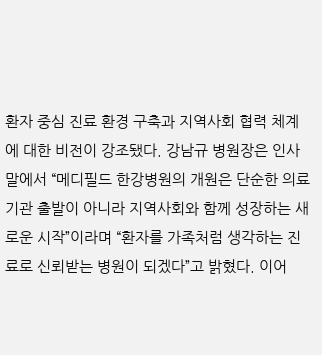환자 중심 진료 환경 구축과 지역사회 협력 체계에 대한 비전이 강조됐다. 강남규 병원장은 인사말에서 “메디필드 한강병원의 개원은 단순한 의료기관 출발이 아니라 지역사회와 함께 성장하는 새로운 시작”이라며 “환자를 가족처럼 생각하는 진료로 신뢰받는 병원이 되겠다”고 밝혔다. 이어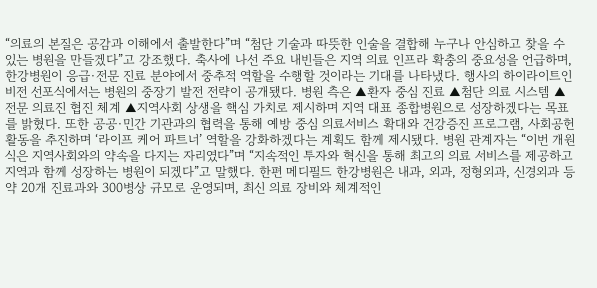“의료의 본질은 공감과 이해에서 출발한다”며 “첨단 기술과 따뜻한 인술을 결합해 누구나 안심하고 찾을 수 있는 병원을 만들겠다”고 강조했다. 축사에 나선 주요 내빈들은 지역 의료 인프라 확충의 중요성을 언급하며, 한강병원이 응급·전문 진료 분야에서 중추적 역할을 수행할 것이라는 기대를 나타냈다. 행사의 하이라이트인 비전 선포식에서는 병원의 중장기 발전 전략이 공개됐다. 병원 측은 ▲환자 중심 진료 ▲첨단 의료 시스템 ▲전문 의료진 협진 체계 ▲지역사회 상생을 핵심 가치로 제시하며 지역 대표 종합병원으로 성장하겠다는 목표를 밝혔다. 또한 공공·민간 기관과의 협력을 통해 예방 중심 의료서비스 확대와 건강증진 프로그램, 사회공헌 활동을 추진하며 ‘라이프 케어 파트너’ 역할을 강화하겠다는 계획도 함께 제시됐다. 병원 관계자는 “이번 개원식은 지역사회와의 약속을 다지는 자리였다”며 “지속적인 투자와 혁신을 통해 최고의 의료 서비스를 제공하고 지역과 함께 성장하는 병원이 되겠다”고 말했다. 한편 메디필드 한강병원은 내과, 외과, 정형외과, 신경외과 등 약 20개 진료과와 300병상 규모로 운영되며, 최신 의료 장비와 체계적인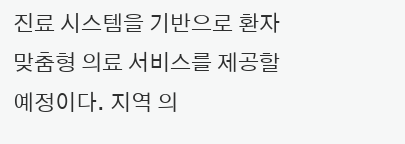진료 시스템을 기반으로 환자 맞춤형 의료 서비스를 제공할 예정이다. 지역 의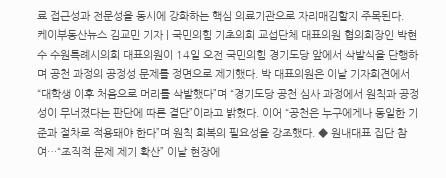료 접근성과 전문성을 동시에 강화하는 핵심 의료기관으로 자리매김할지 주목된다.
케이부동산뉴스 김교민 기자 | 국민의힘 기초의회 교섭단체 대표의원 협의회장인 박현수 수원특례시의회 대표의원이 14일 오전 국민의힘 경기도당 앞에서 삭발식을 단행하며 공천 과정의 공정성 문제를 정면으로 제기했다. 박 대표의원은 이날 기자회견에서 “대학생 이후 처음으로 머리를 삭발했다”며 “경기도당 공천 심사 과정에서 원칙과 공정성이 무너졌다는 판단에 따른 결단”이라고 밝혔다. 이어 “공천은 누구에게나 동일한 기준과 절차로 적용돼야 한다”며 원칙 회복의 필요성을 강조했다. ◆ 원내대표 집단 참여…“조직적 문제 제기 확산” 이날 현장에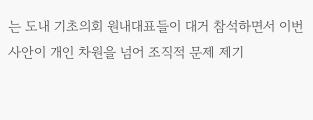는 도내 기초의회 원내대표들이 대거 참석하면서 이번 사안이 개인 차원을 넘어 조직적 문제 제기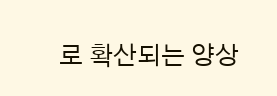로 확산되는 양상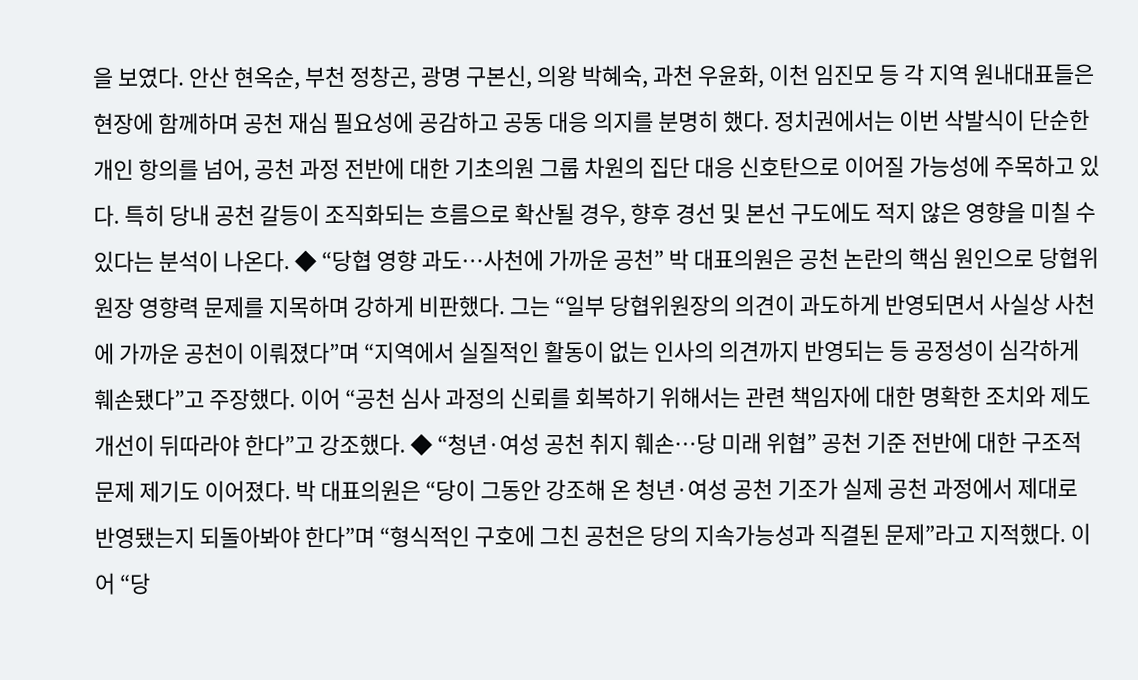을 보였다. 안산 현옥순, 부천 정창곤, 광명 구본신, 의왕 박혜숙, 과천 우윤화, 이천 임진모 등 각 지역 원내대표들은 현장에 함께하며 공천 재심 필요성에 공감하고 공동 대응 의지를 분명히 했다. 정치권에서는 이번 삭발식이 단순한 개인 항의를 넘어, 공천 과정 전반에 대한 기초의원 그룹 차원의 집단 대응 신호탄으로 이어질 가능성에 주목하고 있다. 특히 당내 공천 갈등이 조직화되는 흐름으로 확산될 경우, 향후 경선 및 본선 구도에도 적지 않은 영향을 미칠 수 있다는 분석이 나온다. ◆ “당협 영향 과도…사천에 가까운 공천” 박 대표의원은 공천 논란의 핵심 원인으로 당협위원장 영향력 문제를 지목하며 강하게 비판했다. 그는 “일부 당협위원장의 의견이 과도하게 반영되면서 사실상 사천에 가까운 공천이 이뤄졌다”며 “지역에서 실질적인 활동이 없는 인사의 의견까지 반영되는 등 공정성이 심각하게 훼손됐다”고 주장했다. 이어 “공천 심사 과정의 신뢰를 회복하기 위해서는 관련 책임자에 대한 명확한 조치와 제도 개선이 뒤따라야 한다”고 강조했다. ◆ “청년·여성 공천 취지 훼손…당 미래 위협” 공천 기준 전반에 대한 구조적 문제 제기도 이어졌다. 박 대표의원은 “당이 그동안 강조해 온 청년·여성 공천 기조가 실제 공천 과정에서 제대로 반영됐는지 되돌아봐야 한다”며 “형식적인 구호에 그친 공천은 당의 지속가능성과 직결된 문제”라고 지적했다. 이어 “당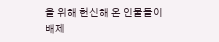을 위해 헌신해 온 인물들이 배제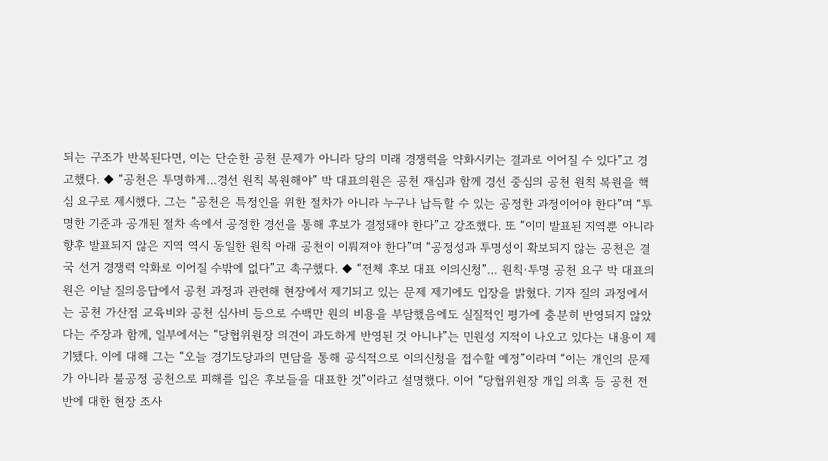되는 구조가 반복된다면, 이는 단순한 공천 문제가 아니라 당의 미래 경쟁력을 약화시키는 결과로 이어질 수 있다”고 경고했다. ◆ “공천은 투명하게…경선 원칙 복원해야” 박 대표의원은 공천 재심과 함께 경선 중심의 공천 원칙 복원을 핵심 요구로 제시했다. 그는 “공천은 특정인을 위한 절차가 아니라 누구나 납득할 수 있는 공정한 과정이어야 한다”며 “투명한 기준과 공개된 절차 속에서 공정한 경선을 통해 후보가 결정돼야 한다”고 강조했다. 또 “이미 발표된 지역뿐 아니라 향후 발표되지 않은 지역 역시 동일한 원칙 아래 공천이 이뤄져야 한다”며 “공정성과 투명성이 확보되지 않는 공천은 결국 선거 경쟁력 약화로 이어질 수밖에 없다”고 촉구했다. ◆ “전체 후보 대표 이의신청”… 원칙·투명 공천 요구 박 대표의원은 이날 질의응답에서 공천 과정과 관련해 현장에서 제기되고 있는 문제 제기에도 입장을 밝혔다. 기자 질의 과정에서는 공천 가산점 교육비와 공천 심사비 등으로 수백만 원의 비용을 부담했음에도 실질적인 평가에 충분히 반영되지 않았다는 주장과 함께, 일부에서는 “당협위원장 의견이 과도하게 반영된 것 아니냐”는 민원성 지적이 나오고 있다는 내용이 제기됐다. 이에 대해 그는 “오늘 경기도당과의 면담을 통해 공식적으로 이의신청을 접수할 예정”이라며 “이는 개인의 문제가 아니라 불공정 공천으로 피해를 입은 후보들을 대표한 것”이라고 설명했다. 이어 “당협위원장 개입 의혹 등 공천 전반에 대한 현장 조사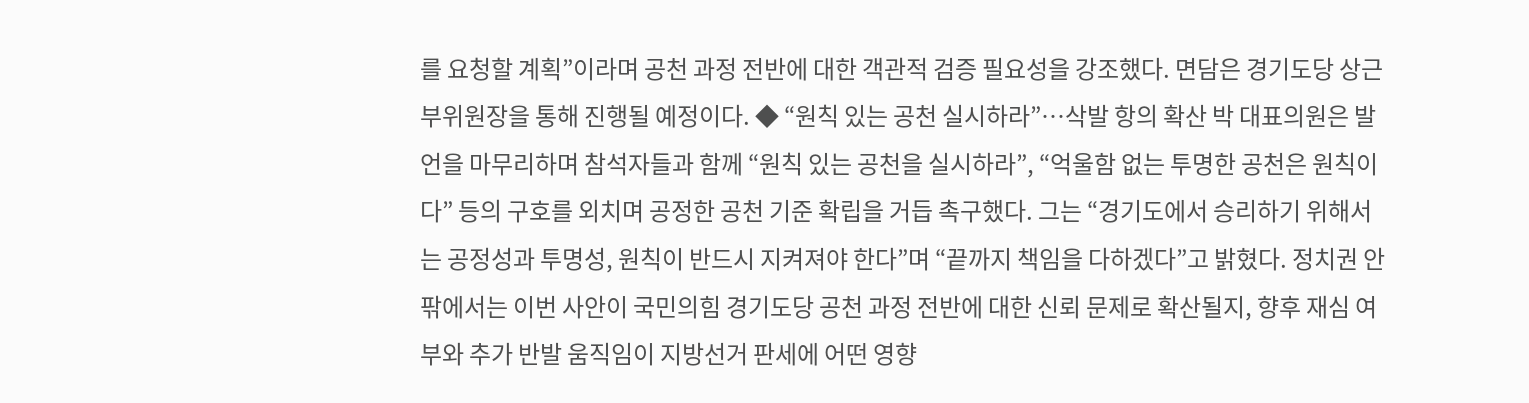를 요청할 계획”이라며 공천 과정 전반에 대한 객관적 검증 필요성을 강조했다. 면담은 경기도당 상근부위원장을 통해 진행될 예정이다. ◆ “원칙 있는 공천 실시하라”…삭발 항의 확산 박 대표의원은 발언을 마무리하며 참석자들과 함께 “원칙 있는 공천을 실시하라”, “억울함 없는 투명한 공천은 원칙이다” 등의 구호를 외치며 공정한 공천 기준 확립을 거듭 촉구했다. 그는 “경기도에서 승리하기 위해서는 공정성과 투명성, 원칙이 반드시 지켜져야 한다”며 “끝까지 책임을 다하겠다”고 밝혔다. 정치권 안팎에서는 이번 사안이 국민의힘 경기도당 공천 과정 전반에 대한 신뢰 문제로 확산될지, 향후 재심 여부와 추가 반발 움직임이 지방선거 판세에 어떤 영향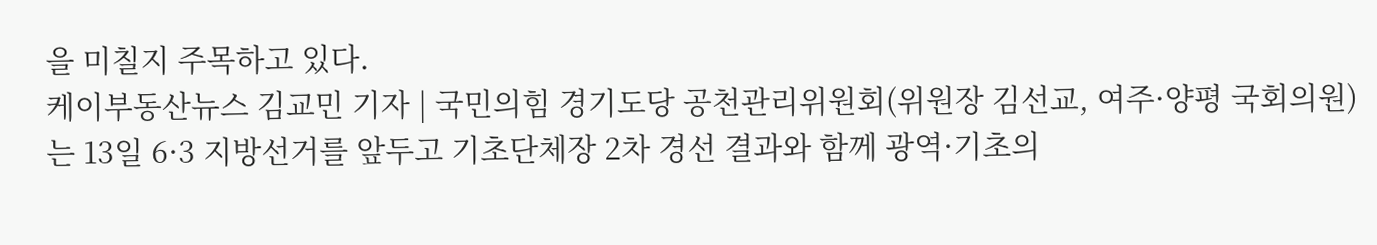을 미칠지 주목하고 있다.
케이부동산뉴스 김교민 기자 | 국민의힘 경기도당 공천관리위원회(위원장 김선교, 여주·양평 국회의원)는 13일 6·3 지방선거를 앞두고 기초단체장 2차 경선 결과와 함께 광역·기초의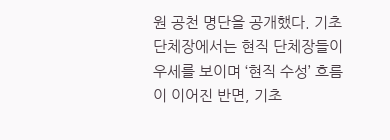원 공천 명단을 공개했다. 기초단체장에서는 현직 단체장들이 우세를 보이며 ‘현직 수성’ 흐름이 이어진 반면, 기초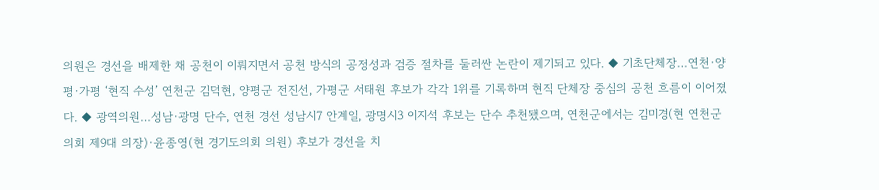의원은 경선을 배제한 채 공천이 이뤄지면서 공천 방식의 공정성과 검증 절차를 둘러싼 논란이 제기되고 있다. ◆ 기초단체장…연천·양평·가평 ‘현직 수성’ 연천군 김덕현, 양평군 전진선, 가평군 서태원 후보가 각각 1위를 기록하며 현직 단체장 중심의 공천 흐름이 이어졌다. ◆ 광역의원…성남·광명 단수, 연천 경선 성남시7 안계일, 광명시3 이지석 후보는 단수 추천됐으며, 연천군에서는 김미경(현 연천군의회 제9대 의장)·윤종영(현 경기도의회 의원) 후보가 경선을 치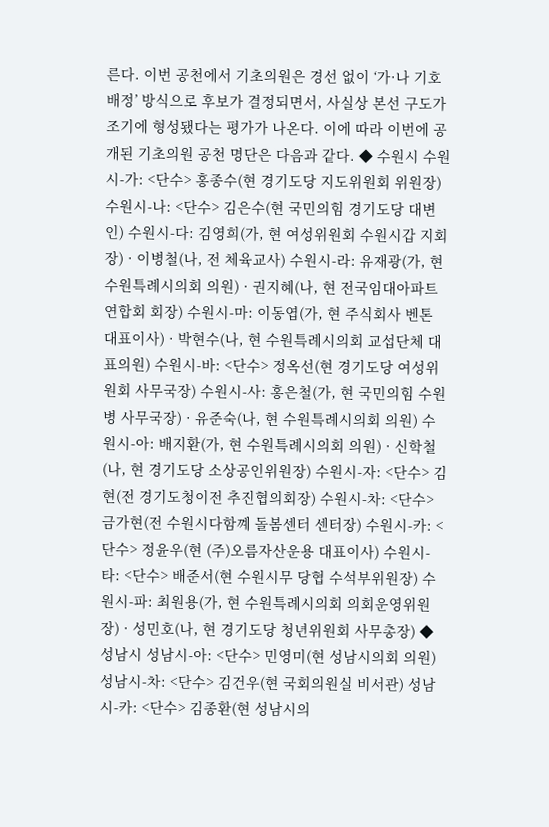른다. 이번 공천에서 기초의원은 경선 없이 ‘가·나 기호 배정’ 방식으로 후보가 결정되면서, 사실상 본선 구도가 조기에 형성됐다는 평가가 나온다. 이에 따라 이번에 공개된 기초의원 공천 명단은 다음과 같다. ◆ 수원시 수원시-가: <단수> 홍종수(현 경기도당 지도위원회 위원장) 수원시-나: <단수> 김은수(현 국민의힘 경기도당 대변인) 수원시-다: 김영희(가, 현 여성위원회 수원시갑 지회장) · 이병철(나, 전 체육교사) 수원시-라: 유재광(가, 현 수원특례시의회 의원) · 권지혜(나, 현 전국임대아파트연합회 회장) 수원시-마: 이동엽(가, 현 주식회사 벤톤 대표이사) · 박현수(나, 현 수원특례시의회 교섭단체 대표의원) 수원시-바: <단수> 정옥선(현 경기도당 여성위원회 사무국장) 수원시-사: 홍은철(가, 현 국민의힘 수원병 사무국장) · 유준숙(나, 현 수원특례시의회 의원) 수원시-아: 배지환(가, 현 수원특례시의회 의원) · 신학철(나, 현 경기도당 소상공인위원장) 수원시-자: <단수> 김현(전 경기도청이전 추진협의회장) 수원시-차: <단수> 금가현(전 수원시다함꼐 돌봄센터 센터장) 수원시-카: <단수> 정윤우(현 (주)오름자산운용 대표이사) 수원시-타: <단수> 배준서(현 수원시무 당협 수석부위원장) 수원시-파: 최원용(가, 현 수원특례시의회 의회운영위원장) · 성민호(나, 현 경기도당 청년위원회 사무총장) ◆ 성남시 성남시-아: <단수> 민영미(현 성남시의회 의원) 성남시-차: <단수> 김건우(현 국회의원실 비서관) 성남시-카: <단수> 김종환(현 성남시의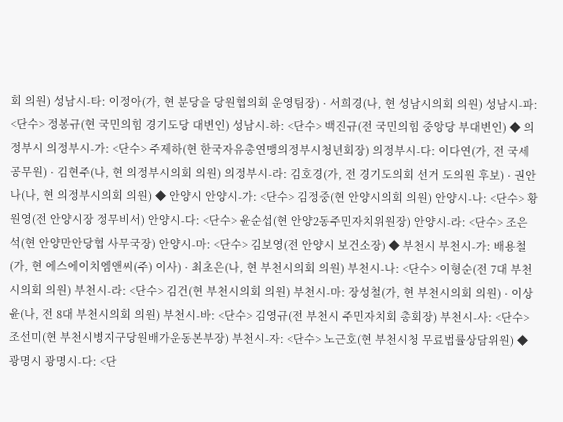회 의원) 성남시-타: 이정아(가, 현 분당을 당원협의회 운영팀장) · 서희경(나, 현 성남시의회 의원) 성남시-파: <단수> 정봉규(현 국민의힘 경기도당 대변인) 성남시-하: <단수> 백진규(전 국민의힘 중앙당 부대변인) ◆ 의정부시 의정부시-가: <단수> 주제하(현 한국자유총연맹의정부시청년회장) 의정부시-다: 이다연(가, 전 국세공무원) · 김현주(나, 현 의정부시의회 의원) 의정부시-라: 김호경(가, 전 경기도의회 선거 도의원 후보) · 권안나(나, 현 의정부시의회 의원) ◆ 안양시 안양시-가: <단수> 김정중(현 안양시의회 의원) 안양시-나: <단수> 황원영(전 안양시장 정무비서) 안양시-다: <단수> 윤순섭(현 안양2동주민자치위원장) 안양시-라: <단수> 조은석(현 안양만안당협 사무국장) 안양시-마: <단수> 김보영(전 안양시 보건소장) ◆ 부천시 부천시-가: 배용철(가, 현 에스에이치엠앤씨(주) 이사) · 최초은(나, 현 부천시의회 의원) 부천시-나: <단수> 이형순(전 7대 부천시의회 의원) 부천시-라: <단수> 김건(현 부천시의회 의원) 부천시-마: 장성철(가, 현 부천시의회 의원) · 이상윤(나, 전 8대 부천시의회 의원) 부천시-바: <단수> 김영규(전 부천시 주민자치회 총회장) 부천시-사: <단수> 조선미(현 부천시병지구당원배가운동본부장) 부천시-자: <단수> 노근호(현 부천시청 무료법률상담위원) ◆ 광명시 광명시-다: <단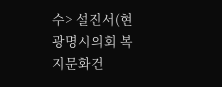수> 설진서(현 광명시의회 복지문화건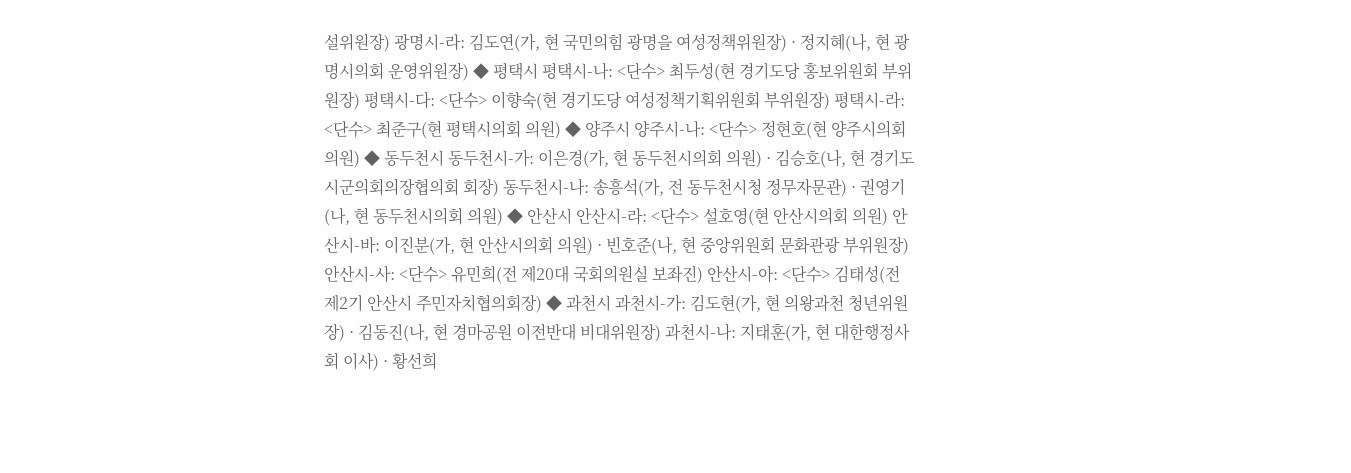설위원장) 광명시-라: 김도연(가, 현 국민의힘 광명을 여성정책위원장) · 정지혜(나, 현 광명시의회 운영위원장) ◆ 평택시 평택시-나: <단수> 최두성(현 경기도당 홍보위원회 부위원장) 평택시-다: <단수> 이향숙(현 경기도당 여성정책기획위원회 부위원장) 평택시-라: <단수> 최준구(현 평택시의회 의원) ◆ 양주시 양주시-나: <단수> 정현호(현 양주시의회 의원) ◆ 동두천시 동두천시-가: 이은경(가, 현 동두천시의회 의원) · 김승호(나, 현 경기도시군의회의장협의회 회장) 동두천시-나: 송흥석(가, 전 동두천시청 정무자문관) · 권영기(나, 현 동두천시의회 의원) ◆ 안산시 안산시-라: <단수> 설호영(현 안산시의회 의원) 안산시-바: 이진분(가, 현 안산시의회 의원) · 빈호준(나, 현 중앙위원회 문화관광 부위원장) 안산시-사: <단수> 유민희(전 제20대 국회의원실 보좌진) 안산시-아: <단수> 김태성(전 제2기 안산시 주민자치협의회장) ◆ 과천시 과천시-가: 김도현(가, 현 의왕과천 청년위원장) · 김동진(나, 현 경마공원 이전반대 비대위원장) 과천시-나: 지태훈(가, 현 대한행정사회 이사) · 황선희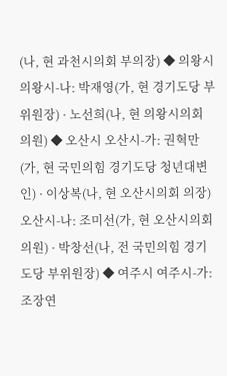(나, 현 과천시의회 부의장) ◆ 의왕시 의왕시-나: 박재영(가, 현 경기도당 부위원장) · 노선희(나, 현 의왕시의회 의원) ◆ 오산시 오산시-가: 권혁만(가, 현 국민의힘 경기도당 청년대변인) · 이상복(나, 현 오산시의회 의장) 오산시-나: 조미선(가, 현 오산시의회 의원) · 박창선(나, 전 국민의힘 경기도당 부위원장) ◆ 여주시 여주시-가: 조장연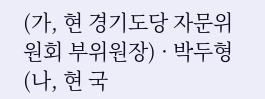(가, 현 경기도당 자문위원회 부위원장) · 박두형(나, 현 국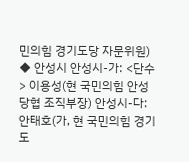민의힘 경기도당 자문위원) ◆ 안성시 안성시-가: <단수> 이용성(현 국민의힘 안성당협 조직부장) 안성시-다: 안태호(가, 현 국민의힘 경기도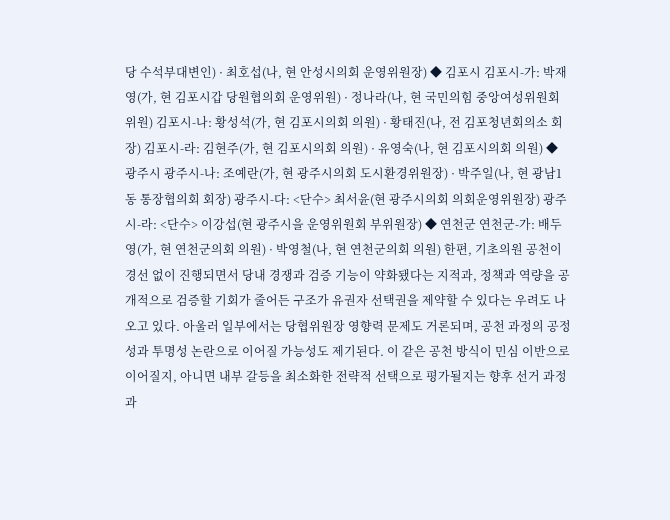당 수석부대변인) · 최호섭(나, 현 안성시의회 운영위원장) ◆ 김포시 김포시-가: 박재영(가, 현 김포시갑 당원협의회 운영위원) · 정나라(나, 현 국민의힘 중앙여성위원회 위원) 김포시-나: 황성석(가, 현 김포시의회 의원) · 황태진(나, 전 김포청년회의소 회장) 김포시-라: 김현주(가, 현 김포시의회 의원) · 유영숙(나, 현 김포시의회 의원) ◆ 광주시 광주시-나: 조예란(가, 현 광주시의회 도시환경위원장) · 박주일(나, 현 광남1동 통장협의회 회장) 광주시-다: <단수> 최서윤(현 광주시의회 의회운영위원장) 광주시-라: <단수> 이강섭(현 광주시을 운영위원회 부위원장) ◆ 연천군 연천군-가: 배두영(가, 현 연천군의회 의원) · 박영철(나, 현 연천군의회 의원) 한편, 기초의원 공천이 경선 없이 진행되면서 당내 경쟁과 검증 기능이 약화됐다는 지적과, 정책과 역량을 공개적으로 검증할 기회가 줄어든 구조가 유권자 선택권을 제약할 수 있다는 우려도 나오고 있다. 아울러 일부에서는 당협위원장 영향력 문제도 거론되며, 공천 과정의 공정성과 투명성 논란으로 이어질 가능성도 제기된다. 이 같은 공천 방식이 민심 이반으로 이어질지, 아니면 내부 갈등을 최소화한 전략적 선택으로 평가될지는 향후 선거 과정과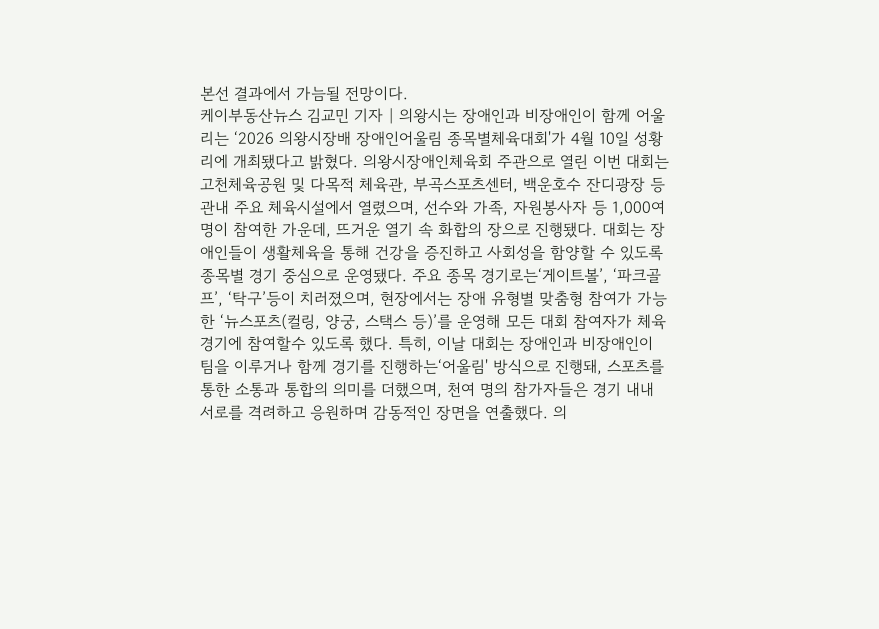본선 결과에서 가늠될 전망이다.
케이부동산뉴스 김교민 기자 | 의왕시는 장애인과 비장애인이 함께 어울리는 ‘2026 의왕시장배 장애인어울림 종목별체육대회'가 4월 10일 성황리에 개최됐다고 밝혔다. 의왕시장애인체육회 주관으로 열린 이번 대회는 고천체육공원 및 다목적 체육관, 부곡스포츠센터, 백운호수 잔디광장 등 관내 주요 체육시설에서 열렸으며, 선수와 가족, 자원봉사자 등 1,000여 명이 참여한 가운데, 뜨거운 열기 속 화합의 장으로 진행됐다. 대회는 장애인들이 생활체육을 통해 건강을 증진하고 사회성을 함양할 수 있도록 종목별 경기 중심으로 운영됐다. 주요 종목 경기로는‘게이트볼’, ‘파크골프’, ‘탁구’등이 치러졌으며, 현장에서는 장애 유형별 맞춤형 참여가 가능한 ‘뉴스포츠(컬링, 양궁, 스택스 등)’를 운영해 모든 대회 참여자가 체육 경기에 참여할수 있도록 했다. 특히, 이날 대회는 장애인과 비장애인이 팀을 이루거나 함께 경기를 진행하는‘어울림' 방식으로 진행돼, 스포츠를 통한 소통과 통합의 의미를 더했으며, 천여 명의 참가자들은 경기 내내 서로를 격려하고 응원하며 감동적인 장면을 연출했다. 의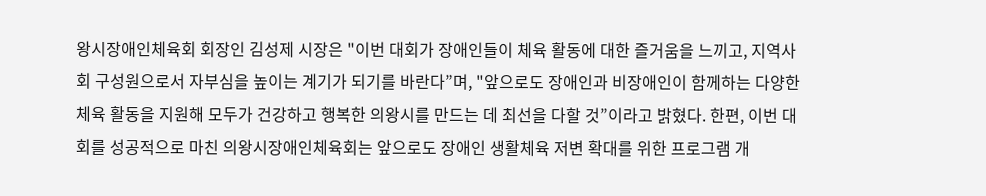왕시장애인체육회 회장인 김성제 시장은 "이번 대회가 장애인들이 체육 활동에 대한 즐거움을 느끼고, 지역사회 구성원으로서 자부심을 높이는 계기가 되기를 바란다”며, "앞으로도 장애인과 비장애인이 함께하는 다양한 체육 활동을 지원해 모두가 건강하고 행복한 의왕시를 만드는 데 최선을 다할 것”이라고 밝혔다. 한편, 이번 대회를 성공적으로 마친 의왕시장애인체육회는 앞으로도 장애인 생활체육 저변 확대를 위한 프로그램 개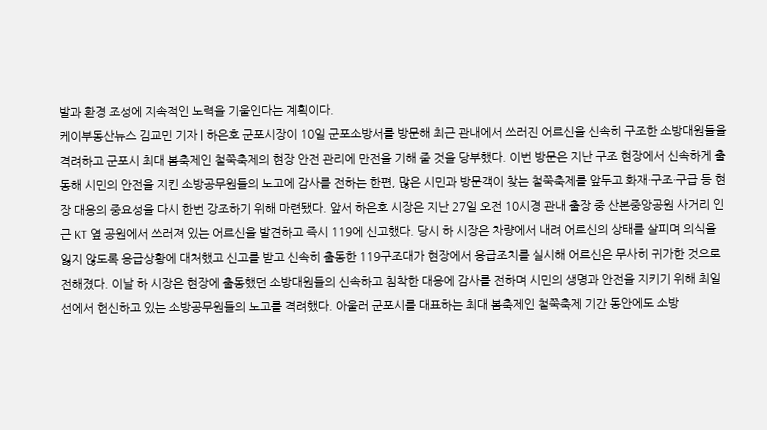발과 환경 조성에 지속적인 노력을 기울인다는 계획이다.
케이부동산뉴스 김교민 기자 | 하은호 군포시장이 10일 군포소방서를 방문해 최근 관내에서 쓰러진 어르신을 신속히 구조한 소방대원들을 격려하고 군포시 최대 봄축제인 철쭉축제의 현장 안전 관리에 만전을 기해 줄 것을 당부했다. 이번 방문은 지난 구조 현장에서 신속하게 출동해 시민의 안전을 지킨 소방공무원들의 노고에 감사를 전하는 한편, 많은 시민과 방문객이 찾는 철쭉축제를 앞두고 화재·구조·구급 등 현장 대응의 중요성을 다시 한번 강조하기 위해 마련됐다. 앞서 하은호 시장은 지난 27일 오전 10시경 관내 출장 중 산본중앙공원 사거리 인근 KT 옆 공원에서 쓰러져 있는 어르신을 발견하고 즉시 119에 신고했다. 당시 하 시장은 차량에서 내려 어르신의 상태를 살피며 의식을 잃지 않도록 응급상황에 대처했고 신고를 받고 신속히 출동한 119구조대가 현장에서 응급조치를 실시해 어르신은 무사히 귀가한 것으로 전해졌다. 이날 하 시장은 현장에 출동했던 소방대원들의 신속하고 침착한 대응에 감사를 전하며 시민의 생명과 안전을 지키기 위해 최일선에서 헌신하고 있는 소방공무원들의 노고를 격려했다. 아울러 군포시를 대표하는 최대 봄축제인 철쭉축제 기간 동안에도 소방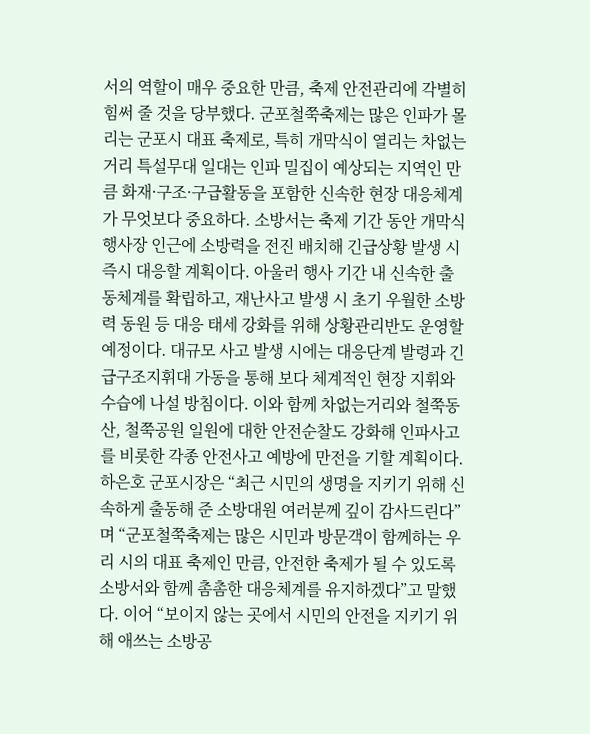서의 역할이 매우 중요한 만큼, 축제 안전관리에 각별히 힘써 줄 것을 당부했다. 군포철쭉축제는 많은 인파가 몰리는 군포시 대표 축제로, 특히 개막식이 열리는 차없는거리 특설무대 일대는 인파 밀집이 예상되는 지역인 만큼 화재·구조·구급활동을 포함한 신속한 현장 대응체계가 무엇보다 중요하다. 소방서는 축제 기간 동안 개막식 행사장 인근에 소방력을 전진 배치해 긴급상황 발생 시 즉시 대응할 계획이다. 아울러 행사 기간 내 신속한 출동체계를 확립하고, 재난사고 발생 시 초기 우월한 소방력 동원 등 대응 태세 강화를 위해 상황관리반도 운영할 예정이다. 대규모 사고 발생 시에는 대응단계 발령과 긴급구조지휘대 가동을 통해 보다 체계적인 현장 지휘와 수습에 나설 방침이다. 이와 함께 차없는거리와 철쭉동산, 철쭉공원 일원에 대한 안전순찰도 강화해 인파사고를 비롯한 각종 안전사고 예방에 만전을 기할 계획이다. 하은호 군포시장은 “최근 시민의 생명을 지키기 위해 신속하게 출동해 준 소방대원 여러분께 깊이 감사드린다”며 “군포철쭉축제는 많은 시민과 방문객이 함께하는 우리 시의 대표 축제인 만큼, 안전한 축제가 될 수 있도록 소방서와 함께 촘촘한 대응체계를 유지하겠다”고 말했다. 이어 “보이지 않는 곳에서 시민의 안전을 지키기 위해 애쓰는 소방공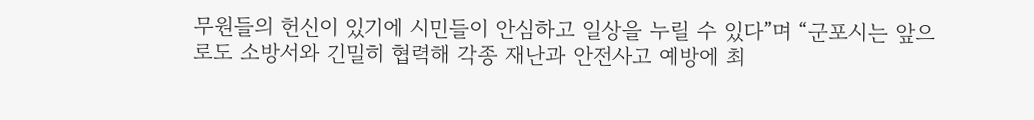무원들의 헌신이 있기에 시민들이 안심하고 일상을 누릴 수 있다”며 “군포시는 앞으로도 소방서와 긴밀히 협력해 각종 재난과 안전사고 예방에 최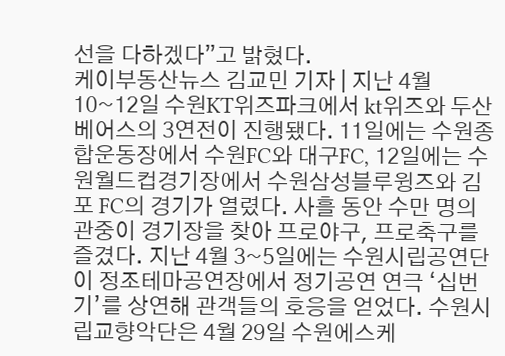선을 다하겠다”고 밝혔다.
케이부동산뉴스 김교민 기자 | 지난 4월 10~12일 수원KT위즈파크에서 kt위즈와 두산베어스의 3연전이 진행됐다. 11일에는 수원종합운동장에서 수원FC와 대구FC, 12일에는 수원월드컵경기장에서 수원삼성블루윙즈와 김포 FC의 경기가 열렸다. 사흘 동안 수만 명의 관중이 경기장을 찾아 프로야구, 프로축구를 즐겼다. 지난 4월 3~5일에는 수원시립공연단이 정조테마공연장에서 정기공연 연극 ‘십번기’를 상연해 관객들의 호응을 얻었다. 수원시립교향악단은 4월 29일 수원에스케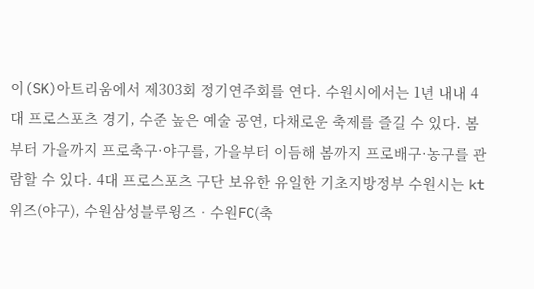이(SK)아트리움에서 제303회 정기연주회를 연다. 수원시에서는 1년 내내 4대 프로스포츠 경기, 수준 높은 예술 공연, 다채로운 축제를 즐길 수 있다. 봄부터 가을까지 프로축구·야구를, 가을부터 이듬해 봄까지 프로배구·농구를 관람할 수 있다. 4대 프로스포츠 구단 보유한 유일한 기초지방정부 수원시는 kt위즈(야구), 수원삼성블루윙즈‧수원FC(축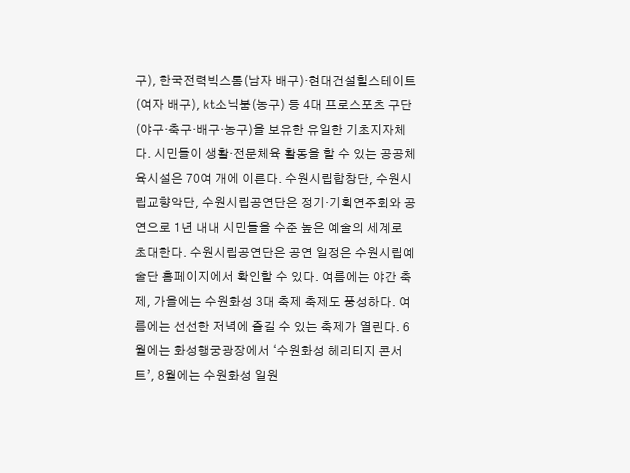구), 한국전력빅스톰(남자 배구)‧현대건설힐스테이트(여자 배구), kt소닉붐(농구) 등 4대 프로스포츠 구단(야구‧축구‧배구‧농구)을 보유한 유일한 기초지자체다. 시민들이 생활·전문체육 활동을 할 수 있는 공공체육시설은 70여 개에 이른다. 수원시립합창단, 수원시립교향악단, 수원시립공연단은 정기·기획연주회와 공연으로 1년 내내 시민들을 수준 높은 예술의 세계로 초대한다. 수원시립공연단은 공연 일정은 수원시립예술단 홈페이지에서 확인할 수 있다. 여름에는 야간 축제, 가을에는 수원화성 3대 축제 축제도 풍성하다. 여름에는 선선한 저녁에 즐길 수 있는 축제가 열린다. 6월에는 화성행궁광장에서 ‘수원화성 헤리티지 콘서트’, 8월에는 수원화성 일원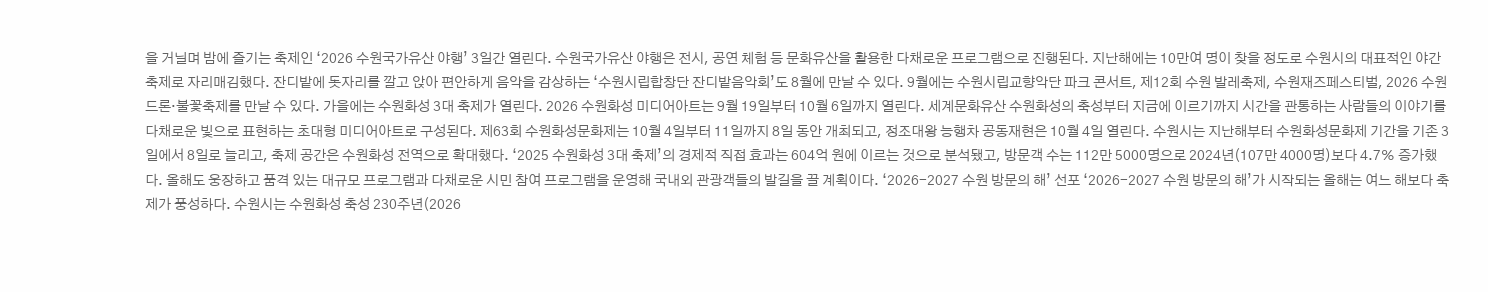을 거닐며 밤에 즐기는 축제인 ‘2026 수원국가유산 야행’ 3일간 열린다. 수원국가유산 야행은 전시, 공연 체험 등 문화유산을 활용한 다채로운 프로그램으로 진행된다. 지난해에는 10만여 명이 찾을 정도로 수원시의 대표적인 야간 축제로 자리매김했다. 잔디밭에 돗자리를 깔고 앉아 편안하게 음악을 감상하는 ‘수원시립합창단 잔디밭음악회’도 8월에 만날 수 있다. 9월에는 수원시립교향악단 파크 콘서트, 제12회 수원 발레축제, 수원재즈페스티벌, 2026 수원 드론·불꽃축제를 만날 수 있다. 가을에는 수원화성 3대 축제가 열린다. 2026 수원화성 미디어아트는 9월 19일부터 10월 6일까지 열린다. 세계문화유산 수원화성의 축성부터 지금에 이르기까지 시간을 관통하는 사람들의 이야기를 다채로운 빛으로 표현하는 초대형 미디어아트로 구성된다. 제63회 수원화성문화제는 10월 4일부터 11일까지 8일 동안 개최되고, 정조대왕 능행차 공동재현은 10월 4일 열린다. 수원시는 지난해부터 수원화성문화제 기간을 기존 3일에서 8일로 늘리고, 축제 공간은 수원화성 전역으로 확대했다. ‘2025 수원화성 3대 축제’의 경제적 직접 효과는 604억 원에 이르는 것으로 분석됐고, 방문객 수는 112만 5000명으로 2024년(107만 4000명)보다 4.7% 증가했다. 올해도 웅장하고 품격 있는 대규모 프로그램과 다채로운 시민 참여 프로그램을 운영해 국내외 관광객들의 발길을 끌 계획이다. ‘2026-2027 수원 방문의 해’ 선포 ‘2026-2027 수원 방문의 해’가 시작되는 올해는 여느 해보다 축제가 풍성하다. 수원시는 수원화성 축성 230주년(2026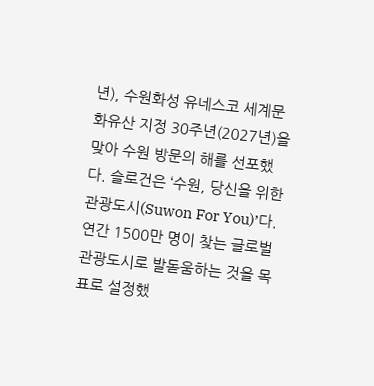년), 수원화성 유네스코 세계문화유산 지정 30주년(2027년)을 맞아 수원 방문의 해를 선포했다. 슬로건은 ‘수원, 당신을 위한 관광도시(Suwon For You)’다. 연간 1500만 명이 찾는 글로벌 관광도시로 발돋움하는 것을 목표로 설정했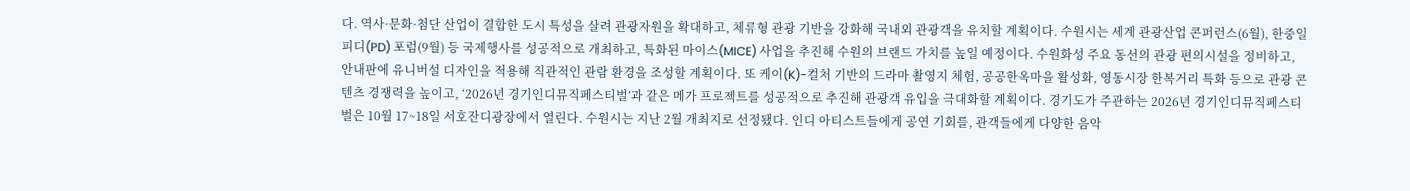다. 역사·문화·첨단 산업이 결합한 도시 특성을 살려 관광자원을 확대하고, 체류형 관광 기반을 강화해 국내외 관광객을 유치할 계획이다. 수원시는 세계 관광산업 콘퍼런스(6월), 한중일 피디(PD) 포럼(9월) 등 국제행사를 성공적으로 개최하고, 특화된 마이스(MICE) 사업을 추진해 수원의 브랜드 가치를 높일 예정이다. 수원화성 주요 동선의 관광 편의시설을 정비하고, 안내판에 유니버설 디자인을 적용해 직관적인 관람 환경을 조성할 계획이다. 또 케이(K)-컬처 기반의 드라마 촬영지 체험, 공공한옥마을 활성화, 영동시장 한복거리 특화 등으로 관광 콘텐츠 경쟁력을 높이고, ‘2026년 경기인디뮤직페스티벌’과 같은 메가 프로젝트를 성공적으로 추진해 관광객 유입을 극대화할 계획이다. 경기도가 주관하는 2026년 경기인디뮤직페스티벌은 10월 17~18일 서호잔디광장에서 열린다. 수원시는 지난 2월 개최지로 선정됐다. 인디 아티스트들에게 공연 기회를, 관객들에게 다양한 음악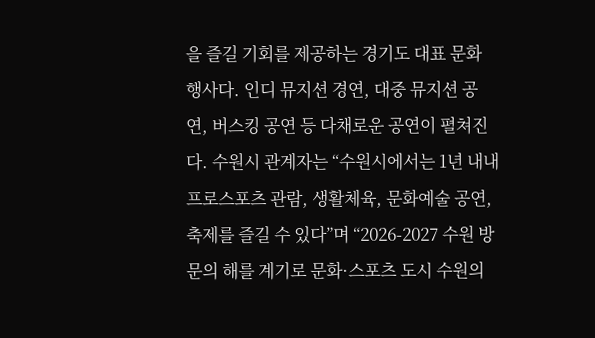을 즐길 기회를 제공하는 경기도 대표 문화 행사다. 인디 뮤지션 경연, 대중 뮤지션 공연, 버스킹 공연 등 다채로운 공연이 펼쳐진다. 수원시 관계자는 “수원시에서는 1년 내내 프로스포츠 관람, 생활체육, 문화예술 공연, 축제를 즐길 수 있다”며 “2026-2027 수원 방문의 해를 계기로 문화·스포츠 도시 수원의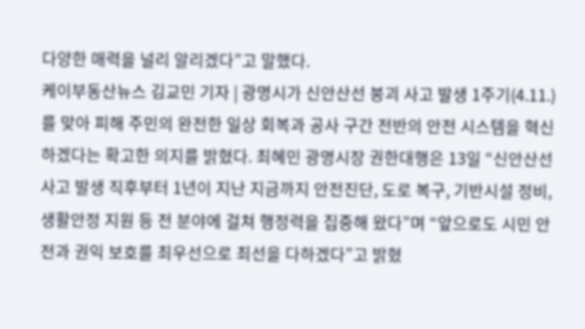다양한 매력을 널리 알리겠다”고 말했다.
케이부동산뉴스 김교민 기자 | 광명시가 신안산선 붕괴 사고 발생 1주기(4.11.)를 맞아 피해 주민의 완전한 일상 회복과 공사 구간 전반의 안전 시스템을 혁신하겠다는 확고한 의지를 밝혔다. 최혜민 광명시장 권한대행은 13일 “신안산선 사고 발생 직후부터 1년이 지난 지금까지 안전진단, 도로 복구, 기반시설 정비, 생활안정 지원 등 전 분야에 걸쳐 행정력을 집중해 왔다”며 “앞으로도 시민 안전과 권익 보호를 최우선으로 최선을 다하겠다”고 밝혔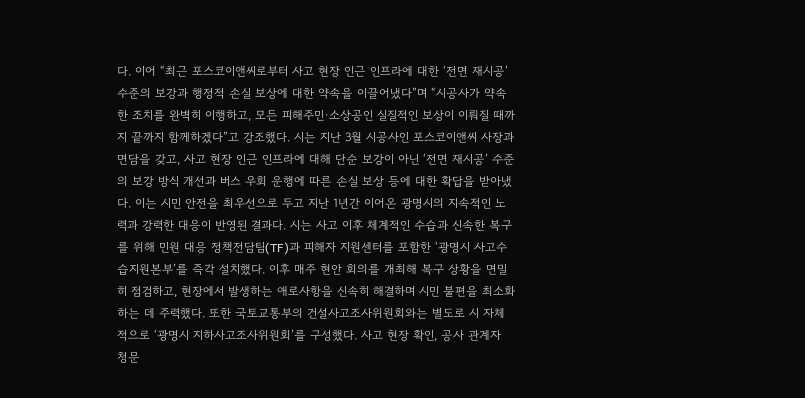다. 이어 “최근 포스코이앤씨로부터 사고 현장 인근 인프라에 대한 ‘전면 재시공’ 수준의 보강과 행정적 손실 보상에 대한 약속을 이끌어냈다”며 “시공사가 약속한 조치를 완벽히 이행하고, 모든 피해주민·소상공인 실질적인 보상이 이뤄질 때까지 끝까지 함께하겠다”고 강조했다. 시는 지난 3월 시공사인 포스코이앤씨 사장과 면담을 갖고, 사고 현장 인근 인프라에 대해 단순 보강이 아닌 ‘전면 재시공’ 수준의 보강 방식 개선과 버스 우회 운행에 따른 손실 보상 등에 대한 확답을 받아냈다. 이는 시민 안전을 최우선으로 두고 지난 1년간 이어온 광명시의 지속적인 노력과 강력한 대응이 반영된 결과다. 시는 사고 이후 체계적인 수습과 신속한 복구를 위해 민원 대응 정책전담팀(TF)과 피해자 지원센터를 포함한 ‘광명시 사고수습지원본부’를 즉각 설치했다. 이후 매주 현안 회의를 개최해 복구 상황을 면밀히 점검하고, 현장에서 발생하는 애로사항을 신속히 해결하며 시민 불편을 최소화하는 데 주력했다. 또한 국토교통부의 건설사고조사위원회와는 별도로 시 자체적으로 ‘광명시 지하사고조사위원회’를 구성했다. 사고 현장 확인, 공사 관계자 청문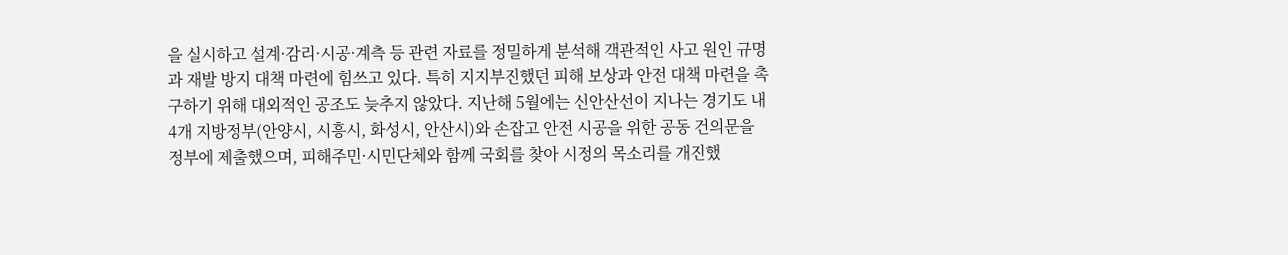을 실시하고 설계·감리·시공·계측 등 관련 자료를 정밀하게 분석해 객관적인 사고 원인 규명과 재발 방지 대책 마련에 힘쓰고 있다. 특히 지지부진했던 피해 보상과 안전 대책 마련을 촉구하기 위해 대외적인 공조도 늦추지 않았다. 지난해 5월에는 신안산선이 지나는 경기도 내 4개 지방정부(안양시, 시흥시, 화성시, 안산시)와 손잡고 안전 시공을 위한 공동 건의문을 정부에 제출했으며, 피해주민·시민단체와 함께 국회를 찾아 시정의 목소리를 개진했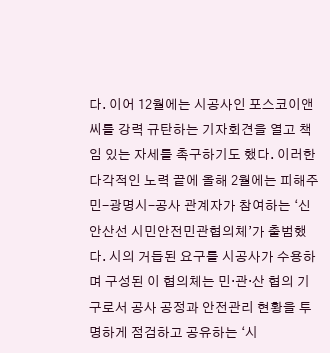다. 이어 12월에는 시공사인 포스코이앤씨를 강력 규탄하는 기자회견을 열고 책임 있는 자세를 촉구하기도 했다. 이러한 다각적인 노력 끝에 올해 2월에는 피해주민-광명시-공사 관계자가 참여하는 ‘신안산선 시민안전민관협의체’가 출범했다. 시의 거듭된 요구를 시공사가 수용하며 구성된 이 협의체는 민·관·산 협의 기구로서 공사 공정과 안전관리 현황을 투명하게 점검하고 공유하는 ‘시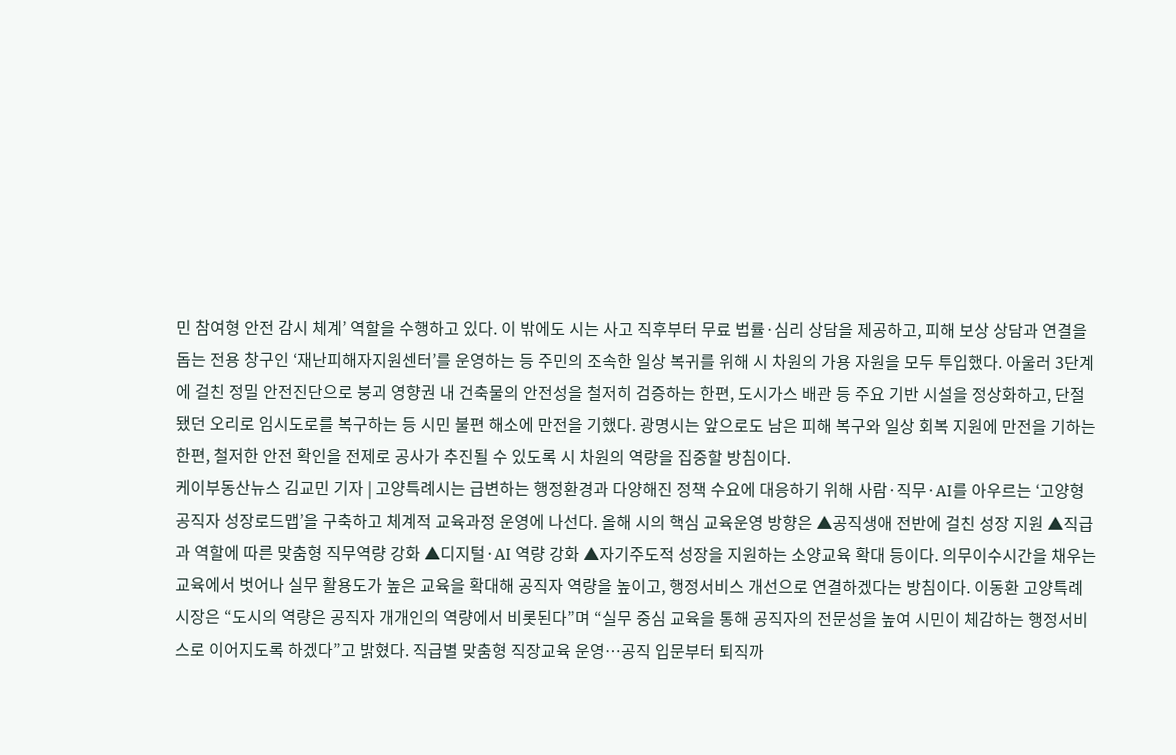민 참여형 안전 감시 체계’ 역할을 수행하고 있다. 이 밖에도 시는 사고 직후부터 무료 법률·심리 상담을 제공하고, 피해 보상 상담과 연결을 돕는 전용 창구인 ‘재난피해자지원센터’를 운영하는 등 주민의 조속한 일상 복귀를 위해 시 차원의 가용 자원을 모두 투입했다. 아울러 3단계에 걸친 정밀 안전진단으로 붕괴 영향권 내 건축물의 안전성을 철저히 검증하는 한편, 도시가스 배관 등 주요 기반 시설을 정상화하고, 단절됐던 오리로 임시도로를 복구하는 등 시민 불편 해소에 만전을 기했다. 광명시는 앞으로도 남은 피해 복구와 일상 회복 지원에 만전을 기하는 한편, 철저한 안전 확인을 전제로 공사가 추진될 수 있도록 시 차원의 역량을 집중할 방침이다.
케이부동산뉴스 김교민 기자 | 고양특례시는 급변하는 행정환경과 다양해진 정책 수요에 대응하기 위해 사람·직무·AI를 아우르는 ‘고양형 공직자 성장로드맵’을 구축하고 체계적 교육과정 운영에 나선다. 올해 시의 핵심 교육운영 방향은 ▲공직생애 전반에 걸친 성장 지원 ▲직급과 역할에 따른 맞춤형 직무역량 강화 ▲디지털·AI 역량 강화 ▲자기주도적 성장을 지원하는 소양교육 확대 등이다. 의무이수시간을 채우는 교육에서 벗어나 실무 활용도가 높은 교육을 확대해 공직자 역량을 높이고, 행정서비스 개선으로 연결하겠다는 방침이다. 이동환 고양특례시장은 “도시의 역량은 공직자 개개인의 역량에서 비롯된다”며 “실무 중심 교육을 통해 공직자의 전문성을 높여 시민이 체감하는 행정서비스로 이어지도록 하겠다”고 밝혔다. 직급별 맞춤형 직장교육 운영…공직 입문부터 퇴직까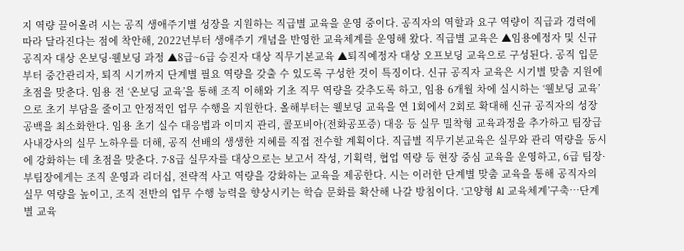지 역량 끌어올려 시는 공직 생애주기별 성장을 지원하는 직급별 교육을 운영 중이다. 공직자의 역할과 요구 역량이 직급과 경력에 따라 달라진다는 점에 착안해, 2022년부터 생애주기 개념을 반영한 교육체계를 운영해 왔다. 직급별 교육은 ▲임용예정자 및 신규 공직자 대상 온보딩·웰보딩 과정 ▲8급~6급 승진자 대상 직무기본교육 ▲퇴직예정자 대상 오프보딩 교육으로 구성된다. 공직 입문부터 중간관리자, 퇴직 시기까지 단계별 필요 역량을 갖출 수 있도록 구성한 것이 특징이다. 신규 공직자 교육은 시기별 맞춤 지원에 초점을 맞춘다. 임용 전 ‘온보딩 교육’을 통해 조직 이해와 기초 직무 역량을 갖추도록 하고, 임용 6개월 차에 실시하는 ‘웰보딩 교육’으로 초기 부담을 줄이고 안정적인 업무 수행을 지원한다. 올해부터는 웰보딩 교육을 연 1회에서 2회로 확대해 신규 공직자의 성장 공백을 최소화한다. 임용 초기 실수 대응법과 이미지 관리, 콜포비아(전화공포증) 대응 등 실무 밀착형 교육과정을 추가하고 팀장급 사내강사의 실무 노하우를 더해, 공직 선배의 생생한 지혜를 직접 전수할 계획이다. 직급별 직무기본교육은 실무와 관리 역량을 동시에 강화하는 데 초점을 맞춘다. 7·8급 실무자를 대상으로는 보고서 작성, 기획력, 협업 역량 등 현장 중심 교육을 운영하고, 6급 팀장·부팀장에게는 조직 운영과 리더십, 전략적 사고 역량을 강화하는 교육을 제공한다. 시는 이러한 단계별 맞춤 교육을 통해 공직자의 실무 역량을 높이고, 조직 전반의 업무 수행 능력을 향상시키는 학습 문화를 확산해 나갈 방침이다. ‘고양형 AI 교육체계’구축…단계별 교육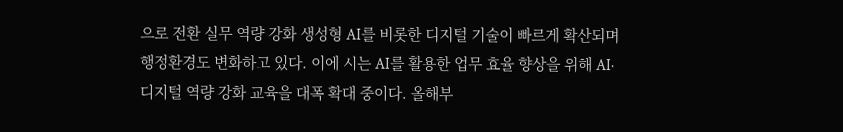으로 전환 실무 역량 강화 생성형 AI를 비롯한 디지털 기술이 빠르게 확산되며 행정환경도 변화하고 있다. 이에 시는 AI를 활용한 업무 효율 향상을 위해 AI·디지털 역량 강화 교육을 대폭 확대 중이다. 올해부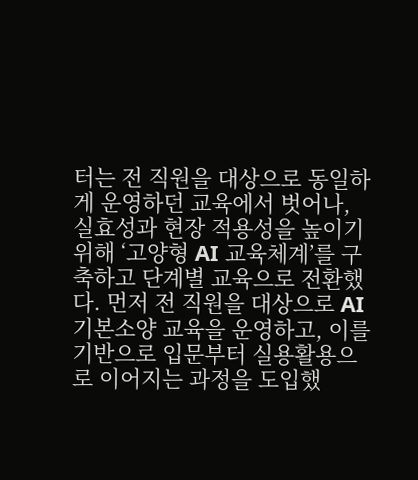터는 전 직원을 대상으로 동일하게 운영하던 교육에서 벗어나, 실효성과 현장 적용성을 높이기 위해 ‘고양형 AI 교육체계’를 구축하고 단계별 교육으로 전환했다. 먼저 전 직원을 대상으로 AI 기본소양 교육을 운영하고, 이를 기반으로 입문부터 실용활용으로 이어지는 과정을 도입했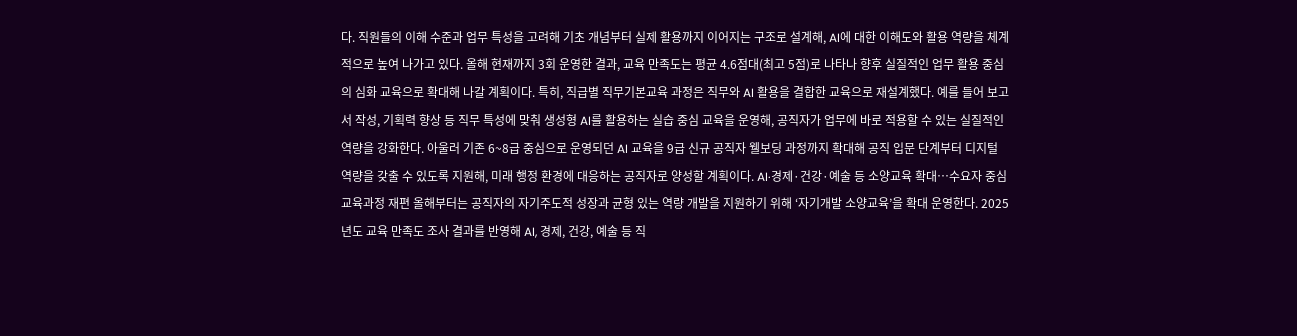다. 직원들의 이해 수준과 업무 특성을 고려해 기초 개념부터 실제 활용까지 이어지는 구조로 설계해, AI에 대한 이해도와 활용 역량을 체계적으로 높여 나가고 있다. 올해 현재까지 3회 운영한 결과, 교육 만족도는 평균 4.6점대(최고 5점)로 나타나 향후 실질적인 업무 활용 중심의 심화 교육으로 확대해 나갈 계획이다. 특히, 직급별 직무기본교육 과정은 직무와 AI 활용을 결합한 교육으로 재설계했다. 예를 들어 보고서 작성, 기획력 향상 등 직무 특성에 맞춰 생성형 AI를 활용하는 실습 중심 교육을 운영해, 공직자가 업무에 바로 적용할 수 있는 실질적인 역량을 강화한다. 아울러 기존 6~8급 중심으로 운영되던 AI 교육을 9급 신규 공직자 웰보딩 과정까지 확대해 공직 입문 단계부터 디지털 역량을 갖출 수 있도록 지원해, 미래 행정 환경에 대응하는 공직자로 양성할 계획이다. AI·경제·건강·예술 등 소양교육 확대…수요자 중심 교육과정 재편 올해부터는 공직자의 자기주도적 성장과 균형 있는 역량 개발을 지원하기 위해 ‘자기개발 소양교육’을 확대 운영한다. 2025년도 교육 만족도 조사 결과를 반영해 AI, 경제, 건강, 예술 등 직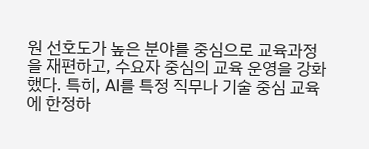원 선호도가 높은 분야를 중심으로 교육과정을 재편하고, 수요자 중심의 교육 운영을 강화했다. 특히, AI를 특정 직무나 기술 중심 교육에 한정하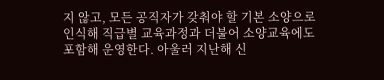지 않고, 모든 공직자가 갖춰야 할 기본 소양으로 인식해 직급별 교육과정과 더불어 소양교육에도 포함해 운영한다. 아울러 지난해 신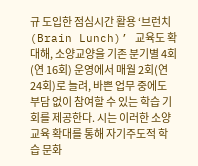규 도입한 점심시간 활용 ‘브런치(Brain Lunch)’ 교육도 확대해, 소양교양을 기존 분기별 4회(연 16회) 운영에서 매월 2회(연 24회)로 늘려, 바쁜 업무 중에도 부담 없이 참여할 수 있는 학습 기회를 제공한다. 시는 이러한 소양교육 확대를 통해 자기주도적 학습 문화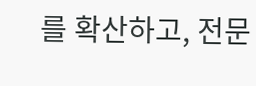를 확산하고, 전문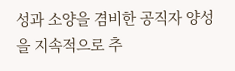성과 소양을 겸비한 공직자 양성을 지속적으로 추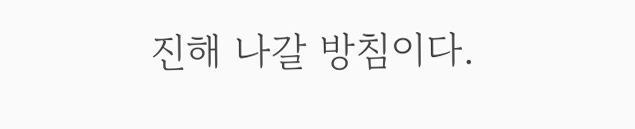진해 나갈 방침이다.